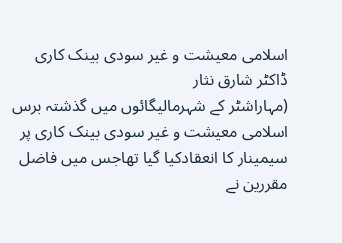اسلامی معیشت و غیر سودی بینک کاری
ڈاکٹر شارق نثار
(مہاراشٹر کے شہرمالیگائوں میں گذشتہ برس اسلامی معیشت و غیر سودی بینک کاری پر سیمینار کا انعقادکیا گیا تھاجس میں فاضل مقررین نے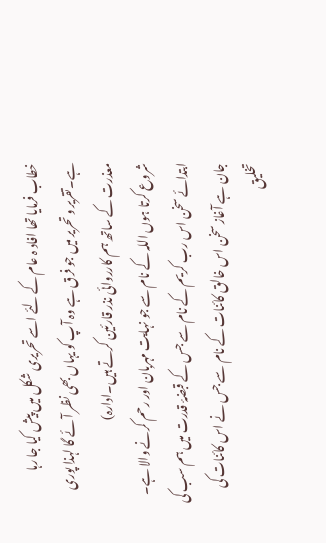خطاب فرمایا تھا افاد ہ عام کے لئے اسے تحریری شکل میں پیش کیا جا رہا ہے۔تقریر و تحریر میں جو فرق ہے وہ آپ کو یہاں بھی نظر آئے گا لہذا پوری معذرت کے ساتھ ہم کارروائی نذر قارئین کرتے ہیں۔ادارہ)
شروع کرتا ہوں اللہ کے نام سے جو نہایت مہربان اور رحم کرنے والا ہے۔ ابتدائے سخن اس رب کریم کے نام سے جس کے قبضۂ قدرت میں ہم سب کی جان ہے آغاز سخن اس خالق کائنات کے نام سے جس نے اس کائنات کی تخلیق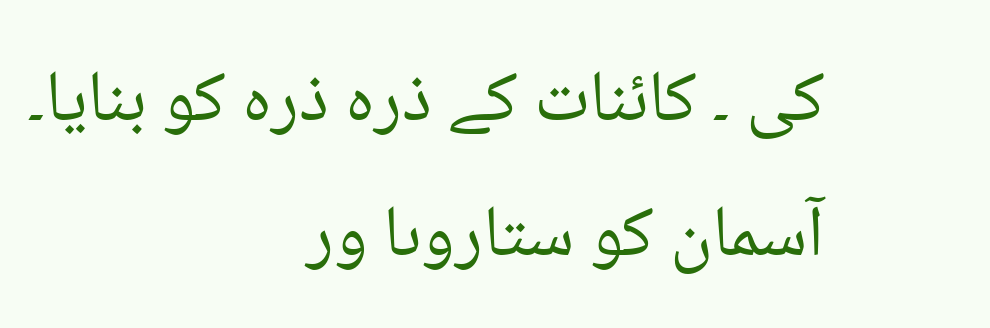کی ۔ کائنات کے ذرہ ذرہ کو بنایا۔ آسمان کو ستاروںا ور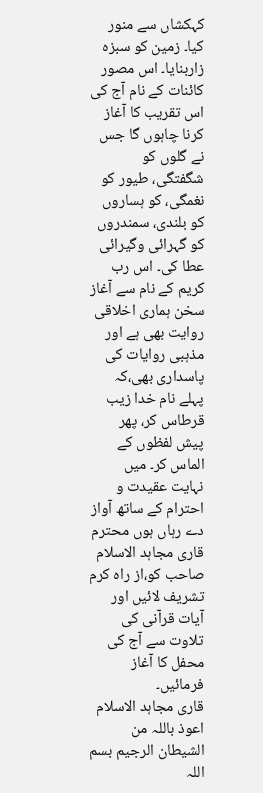کہکشاں سے منور کیا۔ زمین کو سبزہ زاربنایا۔ اس مصور کائنات کے نام آج کی اس تقریب کا آغاز کرنا چاہوں گا جس نے گلوں کو شگفتگی، طیور کو نغمگی، کو ہساروں کو بلندی، سمندروں کو گہرائی وگیرائی عطا کی۔ اس رب کریم کے نام سے آغاز سخن ہماری اخلاقی روایت بھی ہے اور مذہبی روایات کی پاسداری بھی،کہ پہلے نام خدا زیب قرطاس کر، پھر پیش لفظوں کے الماس کر۔ میں نہایت عقیدت و احترام کے ساتھ آواز دے رہاں ہوں محترم قاری مجاہد الاسلام صاحب کو،از راہ کرم تشریف لائیں اور آیات قرآنی کی تلاوت سے آج کی محفل کا آغاز فرمائیں۔
قاری مجاہد الاسلام
اعوذ باللہ من الشیطان الرجیم بسم اللہ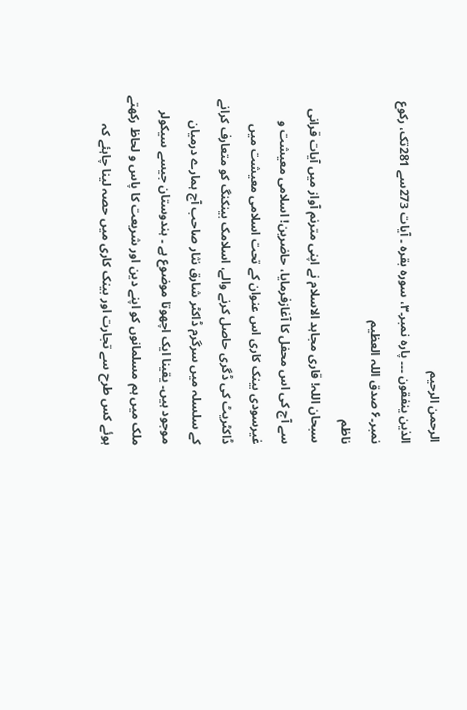الرحمن الرحیم
الذین ینفقون ۔۔۔ پارہ نمبر۔۳، سورہ بقرہ ۔ آیات 273سے 281تک، رکوع نمبر۔۶ صدق اللہ العظیم
ناظم
سبحان اللہ! قاری مجاہد الاسلام نے اپنی مترنم آواز میں آیات قرانی سے آج کی اس محفل کا آغازفرمایا، حاضرین! اسلامی معیشت و غیرسودی بینک کاری اس عنوان کے تحت اسلامی معیشت میں ڈاکٹریٹ کی ڈگری حاصل کرنے والے، اسلامک بینکنگ کو متعارف کرانے کے سلسلہ میں سرگرم ڈاکٹر شارق نثار صاحب آج ہمارے درمیان موجود ہیں۔ یقینا ایک اچھوتا موضوع ہے ۔ ہندوستان جیسے سیکولر ملک میں ہم مسلمانوں کو اپنے دین اور شریعت کا پاس و لحاظ رکھتے ہوئے کس طرح سے تجارت اور بینک کاری میں حصہ لینا چاہئے کہ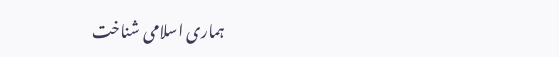ہماری اسلامی شناخت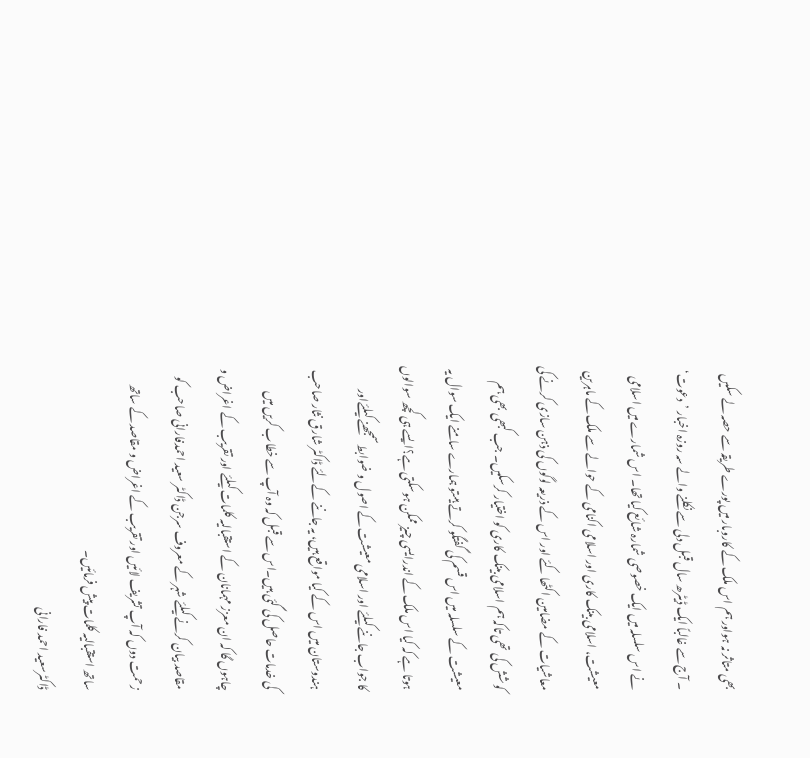بھی متاثر نہ ہواور ہم اس ملک کے کاروبار میں پورے طریقہ سے حصہ لے سکیں ۔ آج سے غالباً ایک ڈیٹرھ سال قبل دلی سے نکلنے والے سہ روزہ اخبار ’دعوت‘ نے اس سلسلہ میں ایک خصوصی شمارہ شائع کیا تھا۔ اس شمارے میں اسلامی معیشت، اسلامی بینک کاری اور اسلامی اکنامی کے حوالے سے ملک کے ماہرین معاشیات کے مضامین اکٹھا کئے اور اس کے ذریعہ لوگوں کی ذہن سازی کرنے کی کوشش کی تھی تاکہ ہم اسلامی بینک کاری کو اختیار کرسکیں۔ جب کبھی بھی ہم معیشت کے سلسلہ میں اس قسم کی گفتگو کرتے ہیںتو ہمارے سامنے ایک سوال یہ ہوتا ہے کہ کیا اس ملک کے اندرایسی چیز ممکن ہوسکتی ہے؟ایسے ہی کچھ سوالوں کا جواب جاننے کیلئے اور اسلامی معیشت کے اصول و ضوابط سمجھنے کیلئےاور ہندوستان میں اس کے کیا مواقع ہیں، یہ جاننے کےلئے ڈاکٹر شارق نثار صاحب کی خدمات حاصل کی گئی ہیں۔اس سے قبل کہ وہ آپ سے خطاب کریں میں چاہوں گا کہ ان معزز مہمانان کے استقبالیہ کلمات کیلئے اور تقریب کے اغراض و مقاصد بیان کرنے کیلئے شہر کے معروف سرجن ڈاکٹر سعید احمدفارانی صاحب کو زحمت دوں کہ آپ تشریف لائیں اور تقریب کے اغراض و مقاصد کے ساتھ ساتھ استقبالیہ کلمات پیش فرمائیں۔
ڈاکٹرسعید احمد فارانی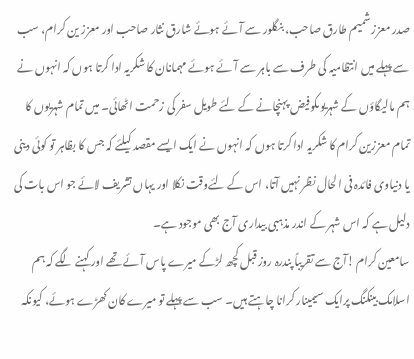صدر معزز شمیم طارق صاحب، بنگلور سے آئے ہوئے شارق نثار صاحب اور معزز ین کرام، سب سے پہلے میں انتظامیہ کی طرف سے باہر سے آئے ہوئے مہمانان کا شکریہ ادا کرتا ہوں کہ انہوں نے ہم مالیگاؤں کے شہریوںکوفیض پہنچانے کے لئے طویل سفر کی زحمت اٹھائی۔ میں تمام شہریوں کا تمام معززین کرام کا شکریہ ادا کرتا ہوں کہ انہوں نے ایک ایسے مقصد کیلئے کہ جس کا بظاہر تو کوئی دینی یا دنیاوی فائدہ فی الحال نظر نہیں آتا، اس کے لئےوقت نکلا اور یہاں تشریف لائے جو اس بات کی دلیل ہے کہ اس شہر کے اندر مذہبی بیداری آج بھی موجود ہے۔
سامعین کرام !آج سے تقریباً پندرہ روز قبل کچھ لڑکے میرے پاس آئے تھے اور کہنے لگے کہ ہم اسلامک بینکنگ پرایک سیمینار کرانا چاہتے ہیں۔ سب سے پہلے تو میرے کان کھڑے ہوئے، کیونکہ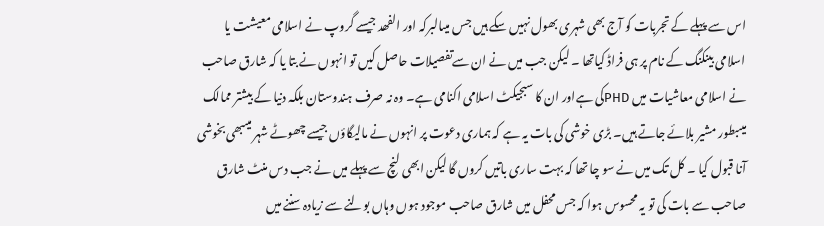اس سے پہلے کے تجربات کو آج بھی شہری بھول نہیں سکے ہیں جس میںالبرکہ اور الفھد جیسے گروپ نے اسلامی معیشت یا اسلامی بینکنگ کے نام پر ہی فراڈ کیاتھا ۔ لیکن جب میں نے ان سےتفصیلات حاصل کیں تو انہوں نے بتا یا کہ شارق صاحب نے اسلامی معاشیات میں PHDکی ہےاور ان کا سبجیکٹ اسلامی اکنامی ہے۔ وہ نہ صرف ہندوستان بلکہ دنیا کے بیشتر ممالک میںبطور مشیر بلائے جاتے ہیں۔ بڑی خوشی کی بات یہ ہے کہ ہماری دعوت پر انہوں نے مالیگاؤں جیسے چھوٹے شہر میںبھی بخوشی آنا قبول کیا ۔ کل تک میں نے سو چا تھا کہ بہت ساری باتیں کروں گا لیکن ابھی لنچ سے پہلے میں نے جب دس منٹ شارق صاحب سے بات کی تو یہ محسوس ہوا کہ جس محفل میں شارق صاحب موجود ہوں وہاں بولنے سے زیادہ سننے میں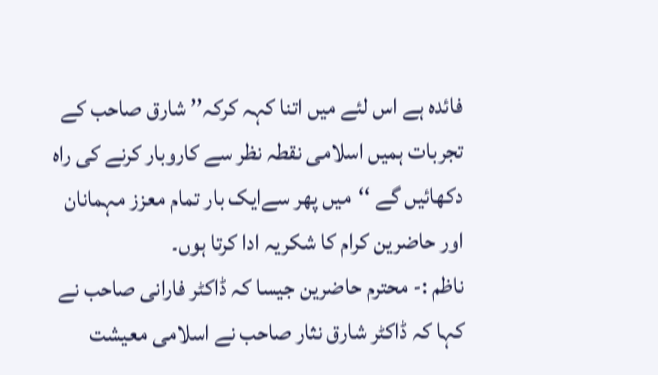فائدہ ہے اس لئے میں اتنا کہہ کرکہ’’ شارق صاحب کے تجربات ہمیں اسلامی نقطہ نظر سے کاروبار کرنے کی راہ دکھائیں گے ‘‘میں پھر سےایک بار تمام معزز مہمانان اور حاضرین کرام کا شکریہ ادا کرتا ہوں۔
ناظم :- محترم حاضرین جیسا کہ ڈاکٹر فارانی صاحب نے کہا کہ ڈاکٹر شارق نثار صاحب نے اسلامی معیشت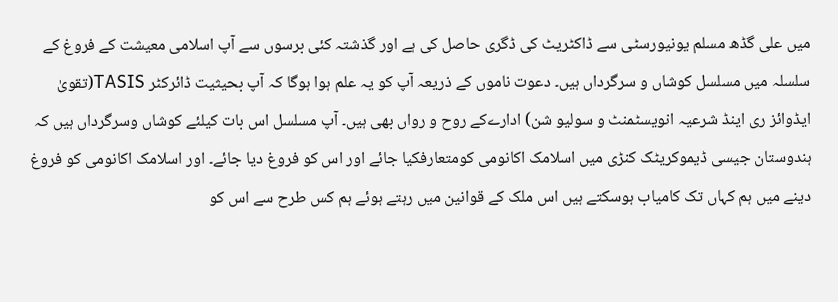میں علی گڈھ مسلم یونیورسٹی سے ڈاکٹریٹ کی ڈگری حاصل کی ہے اور گذشتہ کئی برسوں سے آپ اسلامی معیشت کے فروغ کے سلسلہ میں مسلسل کوشاں و سرگرداں ہیں۔ دعوت ناموں کے ذریعہ آپ کو یہ علم ہوا ہوگا کہ آپ بحیثیت ڈائرکٹر TASIS(تقویٰ ایڈوائز ری اینڈ شرعیہ انویسٹمنٹ و سولیو شن) ادارےکے روح و رواں بھی ہیں۔ آپ مسلسل اس بات کیلئے کوشاں وسرگرداں ہیں کہ ہندوستان جیسی ڈیموکریٹک کنڑی میں اسلامک اکانومی کومتعارفکیا جائے اور اس کو فروغ دیا جائے۔ اور اسلامک اکانومی کو فروغ دینے میں ہم کہاں تک کامیاب ہوسکتے ہیں اس ملک کے قوانین میں رہتے ہوئے ہم کس طرح سے اس کو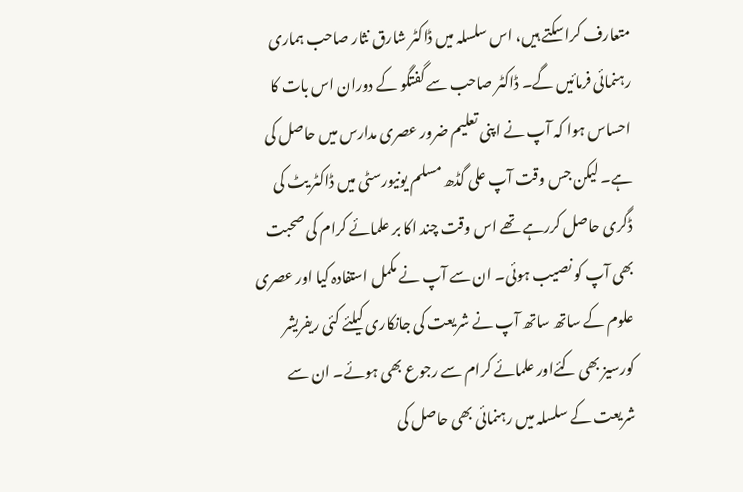متعارف کراسکتے ہیں، اس سلسلہ میں ڈاکٹر شارق نثار صاحب ہماری رہنمائی فرمائیں گے۔ ڈاکٹر صاحب سے گفتگو کے دوران اس بات کا احساس ہوا کہ آپ نے اپنی تعلیم ضرور عصری مدارس میں حاصل کی ہے۔ لیکن جس وقت آپ علی گڈھ مسلم یونیورسٹی میں ڈاکٹر یٹ کی ڈگری حاصل کررہے تھے اس وقت چند اکا بر علمائے کرام کی صحبت بھی آپ کو نصیب ہوئی۔ ان سے آپ نے مکمل استفادہ کیا اور عصری علوم کے ساتھ ساتھ آپ نے شریعت کی جانکاری کیلئے کئی ریفریشر کورسیز بھی کئےاور علمائے کرام سے رجوع بھی ہوئے۔ ان سے شریعت کے سلسلہ میں رہنمائی بھی حاصل کی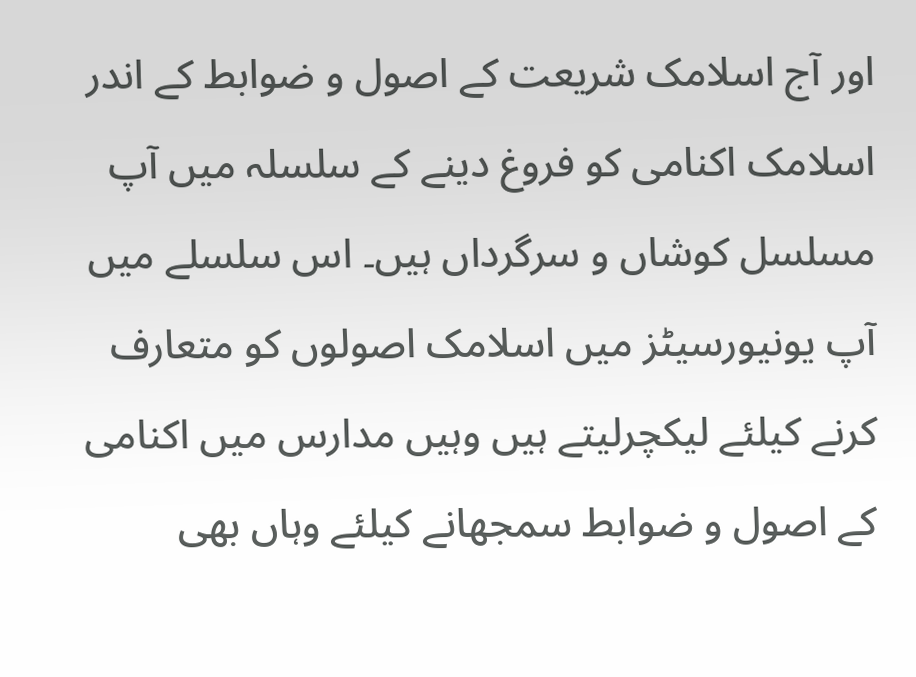اور آج اسلامک شریعت کے اصول و ضوابط کے اندر اسلامک اکنامی کو فروغ دینے کے سلسلہ میں آپ مسلسل کوشاں و سرگرداں ہیں۔ اس سلسلے میں آپ یونیورسیٹز میں اسلامک اصولوں کو متعارف کرنے کیلئے لیکچرلیتے ہیں وہیں مدارس میں اکنامی کے اصول و ضوابط سمجھانے کیلئے وہاں بھی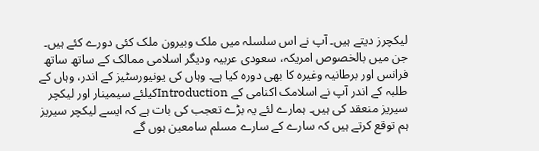لیکچرز دیتے ہیں۔ آپ نے اس سلسلہ میں ملک وبیرون ملک کئی دورے کئے ہیں۔ جن میں بالخصوص امریکہ، سعودی عربیہ ودیگر اسلامی ممالک کے ساتھ ساتھ فرانس اور برطانیہ وغیرہ کا بھی دورہ کیا ہے۔ وہاں کی یونیورسٹیز کے اندر، وہاں کے طلبہ کے اندر آپ نے اسلامک اکنامی کے Introductionکیلئے سیمینار اور لیکچر سیریز منعقد کی ہیں۔ ہمارے لئے یہ بڑے تعجب کی بات ہے کہ ایسے لیکچر سیریز ہم توقع کرتے ہیں کہ سارے کے سارے مسلم سامعین ہوں گے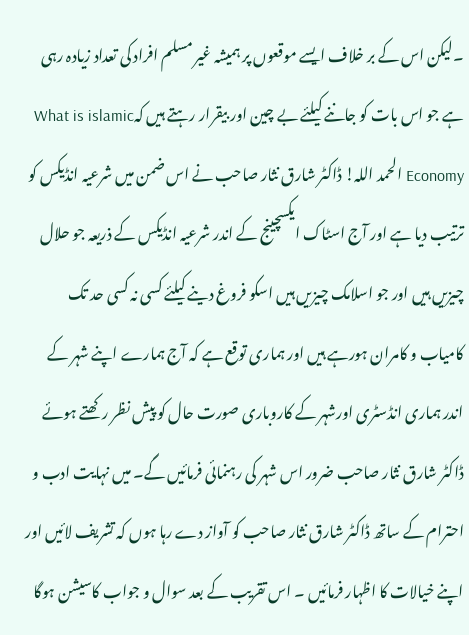۔لیکن اس کے بر خلاف ایسے موقعوں پر ہمیشہ غیر مسلم افراد کی تعداد زیادہ رہی ہے جو اس بات کو جاننے کیلئے بے چین اور بیقرار رہتے ہیں کہWhat is islamic Economy الحمد اللہ! ڈاکٹر شارق نثار صاحب نے اس ضمن میں شرعیہ انڈیکس کو ترتیب دیا ہے اور آج اسٹاک ایکسچینج کے اندر شرعیہ انڈیکس کے ذریعہ جو حلال چیزیں ہیں اور جو اسلامک چیزیں ہیں اسکو فروغ دینے کیلئے کسی نہ کسی حد تک کامیاب و کامران ہورہے ہیں اور ہماری توقع ہے کہ آج ہمارے اپنے شہر کے اندر ہماری انڈسٹری اورشہر کے کاروباری صورت حال کو پیش نظر رکھتے ہوئے ڈاکٹر شارق نثار صاحب ضرور اس شہر کی رہنمائی فرمائیں گے۔ میں نہایت ادب و احترام کے ساتھ ڈاکٹر شارق نثار صاحب کو آواز دے رہا ہوں کہ تشریف لائیں اور اپنے خیالات کا اظہار فرمائیں ۔ اس تقریب کے بعد سوال و جواب کاسیشن ہوگا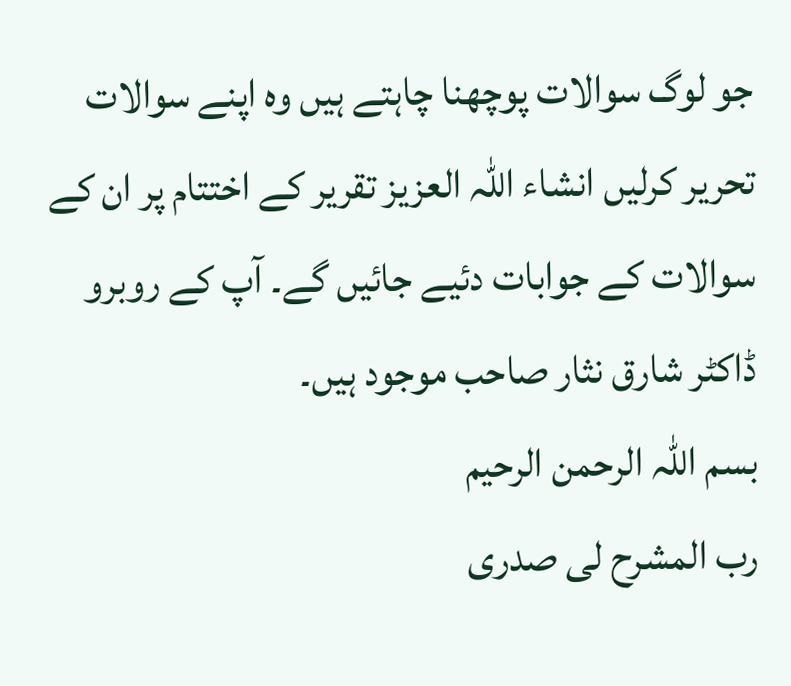جو لوگ سوالات پوچھنا چاہتے ہیں وہ اپنے سوالات تحریر کرلیں انشاء اللہ العزیز تقریر کے اختتام پر ان کے سوالات کے جوابات دئیے جائیں گے۔ آپ کے روبرو ڈاکٹر شارق نثار صاحب موجود ہیں۔
بسم اللہ الرحمن الرحیم
رب المشرح لی صدری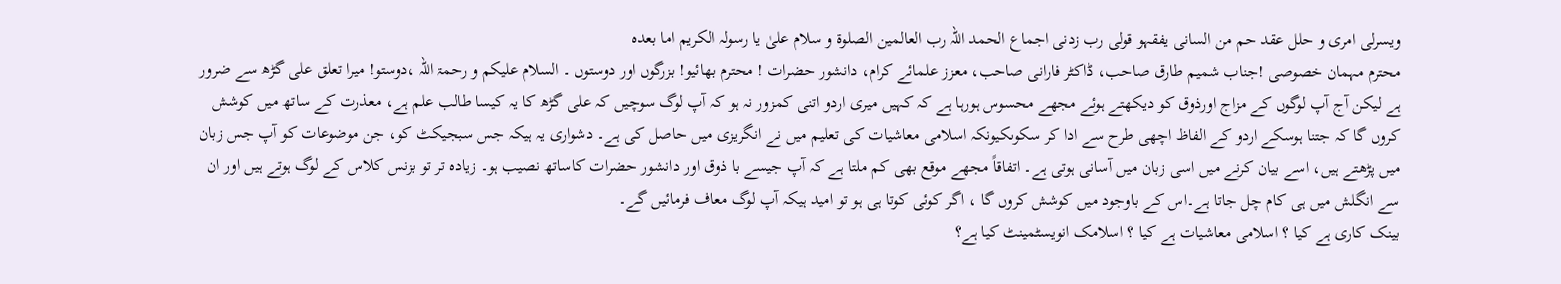ویسرلی امری و حلل عقد حم من السانی یفقہو قولی رب زدنی اجماع الحمد اللہ رب العالمین الصلوۃ و سلام علیٰ یا رسولہ الکریم اما بعدہ
محترم مہمان خصوصی !جناب شمیم طارق صاحب، ڈاکٹر فارانی صاحب، معزز علمائے کرام، دانشور حضرات ! محترم بھائیو! بزرگوں اور دوستوں ۔ السلام علیکم و رحمۃ اللہ ،دوستو! میرا تعلق علی گڑھ سے ضرور ہے لیکن آج آپ لوگوں کے مزاج اورذوق کو دیکھتے ہوئے مجھے محسوس ہورہا ہے کہ کہیں میری اردو اتنی کمزور نہ ہو کہ آپ لوگ سوچیں کہ علی گڑھ کا یہ کیسا طالب علم ہے، معذرت کے ساتھ میں کوشش کروں گا کہ جتنا ہوسکے اردو کے الفاظ اچھی طرح سے ادا کر سکوںکیونکہ اسلامی معاشیات کی تعلیم میں نے انگریزی میں حاصل کی ہے۔ دشواری یہ ہیکہ جس سبجیکٹ کو، جن موضوعات کو آپ جس زبان میں پڑھتے ہیں، اسے بیان کرنے میں اسی زبان میں آسانی ہوتی ہے۔ اتفاقاً مجھے موقع بھی کم ملتا ہے کہ آپ جیسے با ذوق اور دانشور حضرات کاساتھ نصیب ہو۔ زیادہ تر تو بزنس کلاس کے لوگ ہوتے ہیں اور ان سے انگلش میں ہی کام چل جاتا ہے۔اس کے باوجود میں کوشش کروں گا ، اگر کوئی کوتا ہی ہو تو امید ہیکہ آپ لوگ معاف فرمائیں گے۔
بینک کاری ہے کیا ؟ اسلامی معاشیات ہے کیا ؟ اسلامک انویسٹمینٹ کیا ہے؟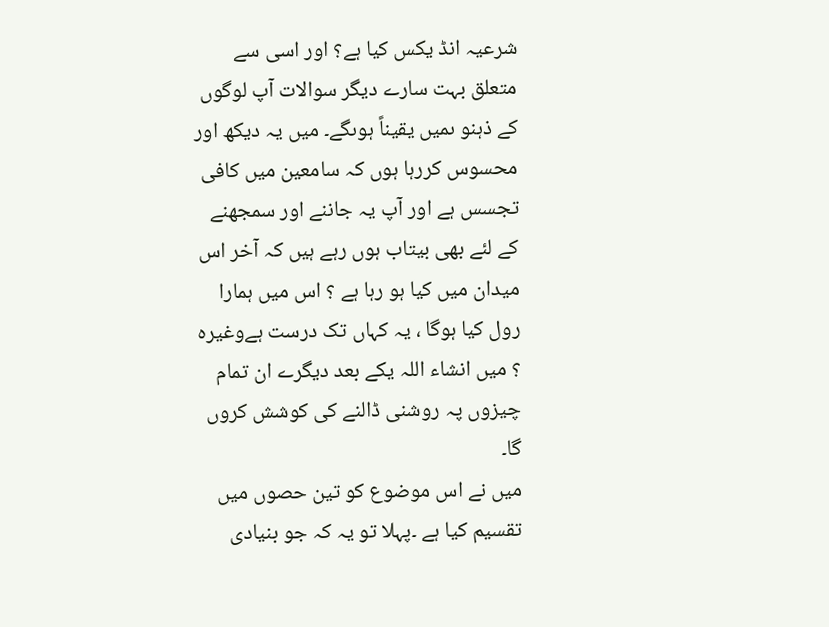شرعیہ انڈ یکس کیا ہے؟ اور اسی سے متعلق بہت سارے دیگر سوالات آپ لوگوں کے ذہنو ںمیں یقیناً ہوںگے۔ میں یہ دیکھ اور محسوس کررہا ہوں کہ سامعین میں کافی تجسس ہے اور آپ یہ جاننے اور سمجھنے کے لئے بھی بیتاب ہوں رہے ہیں کہ آخر اس میدان میں کیا ہو رہا ہے ؟ اس میں ہمارا رول کیا ہوگا ، یہ کہاں تک درست ہےوغیرہ ؟ میں انشاء اللہ یکے بعد دیگرے ان تمام چیزوں پہ روشنی ڈالنے کی کوشش کروں گا۔
میں نے اس موضوع کو تین حصوں میں تقسیم کیا ہے ۔پہلا تو یہ کہ جو بنیادی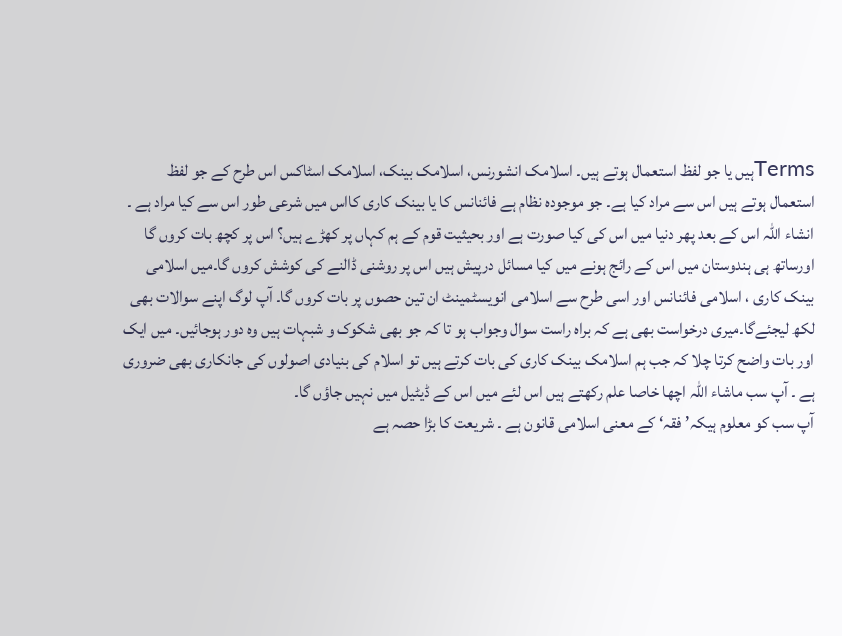Termsہیں یا جو لفظ استعمال ہوتے ہیں۔ اسلامک انشورنس، اسلامک بینک، اسلامک اسٹاکس اس طرح کے جو لفظ استعمال ہوتے ہیں اس سے مراد کیا ہے۔ جو موجودہ نظام ہے فائنانس کا یا بینک کاری کااس میں شرعی طور اس سے کیا مراد ہے ۔ انشاء اللہ اس کے بعد پھر دنیا میں اس کی کیا صورت ہے اور بحیثیت قوم کے ہم کہاں پر کھڑے ہیں؟ اس پر کچھ بات کروں گا اورساتھ ہی ہندوستان میں اس کے رائج ہونے میں کیا مسائل درپیش ہیں اس پر روشنی ڈالنے کی کوشش کروں گا۔میں اسلامی بینک کاری ، اسلامی فائنانس اور اسی طرح سے اسلامی انویسٹمینٹ ان تین حصوں پر بات کروں گا۔ آپ لوگ اپنے سوالات بھی لکھ لیجئےگا۔میری درخواست بھی ہے کہ براہ راست سوال وجواب ہو تا کہ جو بھی شکوک و شبہات ہیں وہ دور ہوجائیں۔ میں ایک اور بات واضح کرتا چلا کہ جب ہم اسلامک بینک کاری کی بات کرتے ہیں تو اسلام کی بنیادی اصولوں کی جانکاری بھی ضروری ہے ۔ آپ سب ماشاء اللہ اچھا خاصا علم رکھتے ہیں اس لئے میں اس کے ڈیٹیل میں نہیں جاؤں گا۔
آپ سب کو معلوم ہیکہ’ فقہ‘ کے معنی اسلامی قانون ہے ۔ شریعت کا بڑا حصہ ہے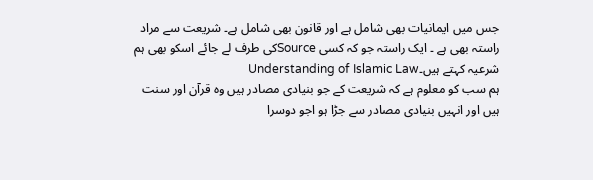جس میں ایمانیات بھی شامل ہے اور قانون بھی شامل ہے۔ شریعت سے مراد راستہ بھی ہے ۔ ایک راستہ جو کہ کسی Sourceکی طرف لے جائے اسکو بھی ہم شرعیہ کہتے ہیں۔Understanding of Islamic Law
ہم سب کو معلوم ہے کہ شریعت کے جو بنیادی مصادر ہیں وہ قرآن اور سنت ہیں اور انہیں بنیادی مصادر سے جڑا ہو اجو دوسرا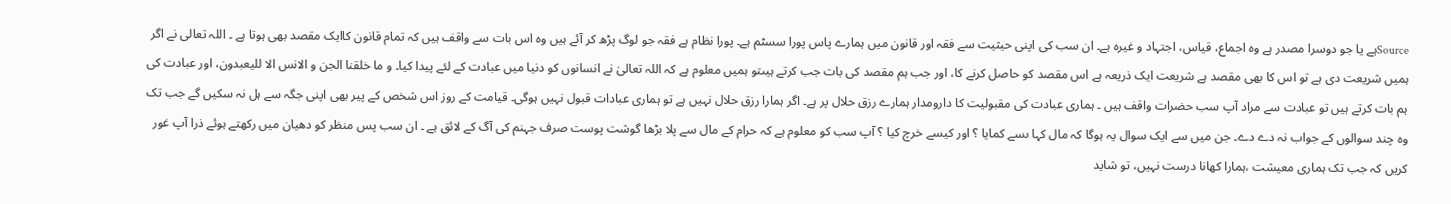Sourceہے یا جو دوسرا مصدر ہے وہ اجماع، قیاس، اجتہاد و غیرہ ہے۔ ان سب کی اپنی حیثیت سے فقہ اور قانون میں ہمارے پاس پورا سسٹم ہے۔ پورا نظام ہے فقہ جو لوگ پڑھ کر آئے ہیں وہ اس بات سے واقف ہیں کہ تمام قانون کاایک مقصد بھی ہوتا ہے ۔ اللہ تعالی نے اگر ہمیں شریعت دی ہے تو اس کا بھی مقصد ہے شریعت ایک ذریعہ ہے اس مقصد کو حاصل کرنے کا، اور جب ہم مقصد کی بات جب کرتے ہیںتو ہمیں معلوم ہے کہ اللہ تعالیٰ نے انسانوں کو دنیا میں عبادت کے لئے پیدا کیا۔ و ما خلقنا الجن و الانس الا للیعبدون، اور عبادت کی ہم بات کرتے ہیں تو عبادت سے مراد آپ سب حضرات واقف ہیں ۔ ہماری عبادت کی مقبولیت کا دارومدار ہمارے رزق حلال پر ہے۔ اگر ہمارا رزق حلال نہیں ہے تو ہماری عبادات قبول نہیں ہوگی۔ قیامت کے روز اس شخص کے پیر بھی اپنی جگہ سے ہل نہ سکیں گے جب تک وہ چند سوالوں کے جواب نہ دے دے۔ جن میں سے ایک سوال یہ ہوگا کہ مال کہا ںسے کمایا ؟ اور کیسے خرچ کیا ؟ آپ سب کو معلوم ہے کہ حرام کے مال سے پلا بڑھا گوشت پوست صرف جہنم کی آگ کے لائق ہے ۔ ان سب پس منظر کو دھیان میں رکھتے ہوئے ذرا آپ غور کریں کہ جب تک ہماری معیشت ،ہمارا کھانا درست نہیں، تو شاید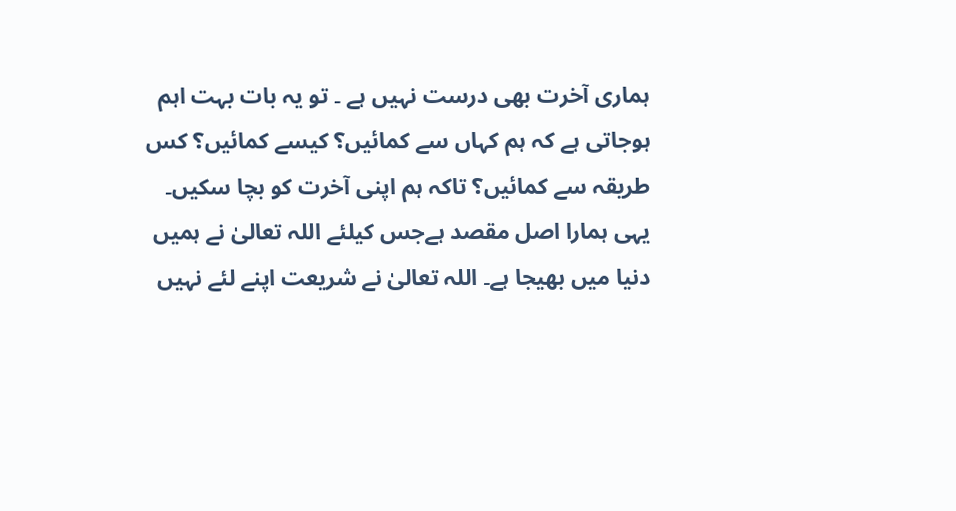ہماری آخرت بھی درست نہیں ہے ۔ تو یہ بات بہت اہم ہوجاتی ہے کہ ہم کہاں سے کمائیں؟ کیسے کمائیں؟ کس طریقہ سے کمائیں؟ تاکہ ہم اپنی آخرت کو بچا سکیں۔ یہی ہمارا اصل مقصد ہےجس کیلئے اللہ تعالیٰ نے ہمیں دنیا میں بھیجا ہے۔ اللہ تعالیٰ نے شریعت اپنے لئے نہیں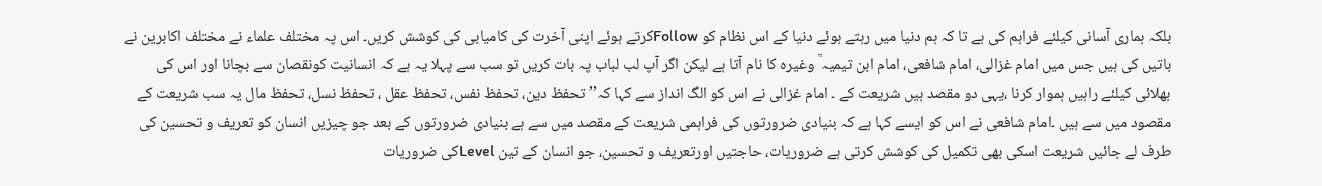بلکہ ہماری آسانی کیلئے فراہم کی ہے تا کہ ہم دنیا میں رہتے ہوئے دنیا کے اس نظام کو Followکرتے ہوئے اپنی آخرت کی کامیابی کی کوشش کریں۔ اس پہ مختلف علماء نے مختلف اکابرین نے باتیں کی ہیں جس میں امام غزالی، امام شافعی، امام ابن تیمیہ ؒ وغیرہ کا نام آتا ہے لیکن اگر آپ لب لباب پہ بات کریں تو سب سے پہلا یہ ہے کہ انسانیت کونقصان سے بچانا اور اس کی بھلائی کیلئے راہیں ہموار کرنا ،یہی دو مقصد ہیں شریعت کے ۔ امام غزالی نے اس کو الگ انداز سے کہا کہ’’ تحفظ دین، تحفظ نفس، تحفظ عقل ، تحفظ نسل، تحفظ مال یہ سب شریعت کے مقصود میں سے ہیں ۔امام شافعی نے اس کو ایسے کہا ہے کہ بنیادی ضرورتوں کی فراہمی شریعت کے مقصد میں سے ہے بنیادی ضرورتوں کے بعد جو چیزیں انسان کو تعریف و تحسین کی طرف لے جائیں شریعت اسکی بھی تکمیل کی کوشش کرتی ہے ضروریات، حاجتیں اورتعریف و تحسین، جو انسان کے تین Levelکی ضروریات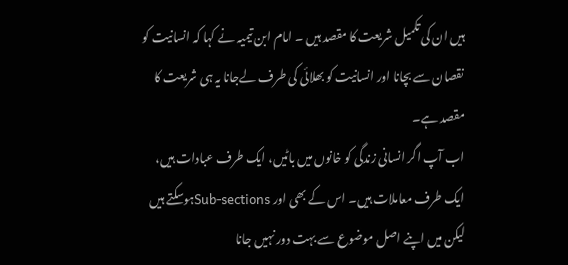ہیں ان کی تکمیل شریعت کا مقصد ہیں ۔ امام ابن تیمیہ نے کہا کہ انسانیت کو نقصان سے بچانا اور انسانیت کو بھلائی کی طرف لےجانا یہ ہی شریعت کا مقصد ہے۔
اب آپ اگر انسانی زندگی کو خانوں میں باٹیں، ایک طرف عبادات ہیں، ایک طرف معاملات ہیں۔ اس کے بھی اور Sub-sectionsہوسکتے ہیں لیکن میں اپنے اصل موضوع سے بہت دور نہیں جانا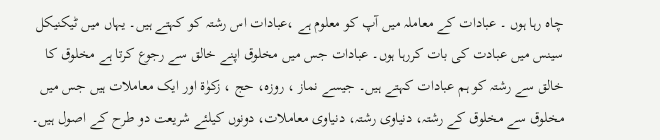چاہ رہا ہوں ۔ عبادات کے معاملہ میں آپ کو معلوم ہے ،عبادات اس رشتہ کو کہتے ہیں۔ یہاں میں ٹیکنیکل سینس میں عبادت کی بات کررہا ہوں۔ عبادات جس میں مخلوق اپنے خالق سے رجوع کرتا ہے مخلوق کا خالق سے رشتہ کو ہم عبادات کہتے ہیں۔ جیسے نماز ، روزہ، حج ، زکوٰۃ اور ایک معاملات ہیں جس میں مخلوق سے مخلوق کے رشتہ، دنیاوی رشتہ، دنیاوی معاملات، دونوں کیلئے شریعت دو طرح کے اصول ہیں۔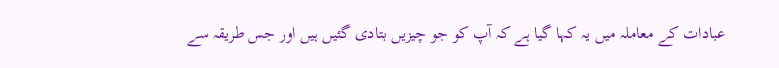عبادات کے معاملہ میں یہ کہا گیا ہے کہ آپ کو جو چیزیں بتادی گئیں ہیں اور جس طریقہ سے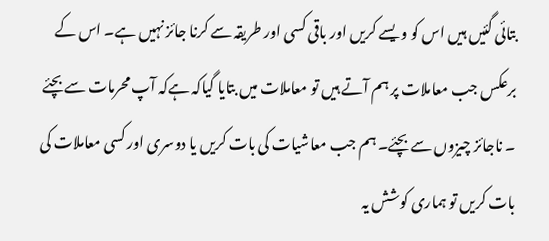بتائی گئیں ہیں اس کو و یسے کریں اور باقی کسی اور طریقہ سے کرنا جائز نہیں ہے۔ اس کے برعکس جب معاملات پر ہم آتے ہیں تو معاملات میں بتایا گیاکہ ہےکہ آپ محرمات سے بچئے ۔ ناجائز چیزوں سے بچئے۔ ہم جب معاشیات کی بات کریں یا دوسری اور کسی معاملات کی بات کریں تو ہماری کوشش یہ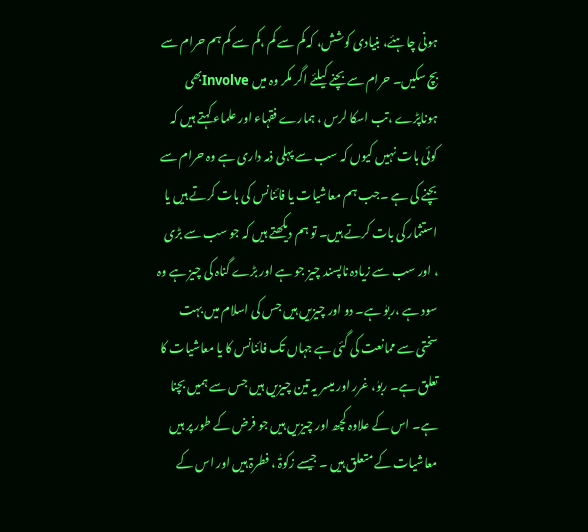ہونی چاہئے، بنیادی کوشش، کہ کم سے کم ،کم سے کم ہم حرام سے بچ سکیں۔ حرام سے بچنے کیلئے اگر مکر وہ میں Involveبھی ہوناپڑے ،تب اسکا لرس ، ہمارے فقہاء اور علماء کہتے ہیں کہ کوئی بات نہیں کیوں کہ سب سے پہلی ذمہ داری ہے وہ حرام سے بچنے کی ہے ۔جب ہم معاشیات یا فائنانس کی بات کرتے ہیں یا استثمار کی بات کرتے ہیں۔ تو ہم دیکھتے ہیں کہ جو سب سے بڑی ، اور سب سے زیادہ ناپسند چیز جو ہے اور بڑے گناہ کی چیز ہے وہ سود ہے ،ربوٰ ہے۔ دو اور چیزیں ہیں جس کی اسلام میں بہت سختی سے ممانعت کی گئی ہے جہاں تک فائنانس کا یا معاشیات کا تعلق ہے۔ ربوٰ، غرر اور میسر یہ تین چیزیں ہیں جس سے ہمیں بچنا ہے۔ اس کے علاوہ کچھ اور چیزیں ہیں جو فرض کے طور پر ہیں معاشیات کے متعلق ہیں ۔ جیسے زکوۃٰ ، فطرۃ ہیں اور اس کے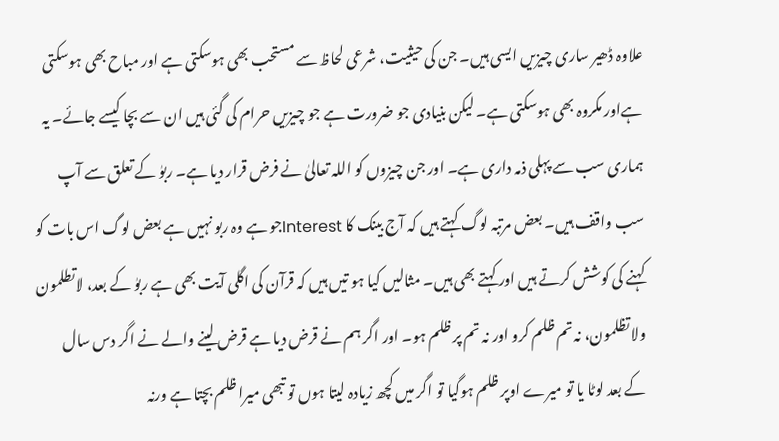علاوہ ڈھیر ساری چیزیں ایسی ہیں۔ جن کی حیثیت، شرعی لحاظ سے مستحب بھی ہوسکتی ہے اور مباح بھی ہوسکتی ہےاور مکروہ بھی ہوسکتی ہے۔ لیکن بنیادی جو ضرورت ہے جو چیزیں حرام کی گئی ہیں ان سے بچا کیسے جائے۔ یہ ہماری سب سے پہلی ذمہ داری ہے۔ اور جن چیزوں کو اللہ تعالیٰ نے فرض قرار دیا ہے۔ ربوٰ کے تعلق سے آپ سب واقف ہیں۔ بعض مرتبہ لوگ کہتے ہیں کہ آج بینک کا Interestجو ہے وہ ربو نہیں ہے بعض لوگ اس بات کو کہنے کی کوشش کرتے ہیں اور کہتے بھی ہیں۔ مثالیں کیا ہو تیں ہیں کہ قرآن کی اگلی آیت بھی ہے ربوٰ کے بعد، لاتطلمون ولا تظلمون، نہ تم ظلم کرو اور نہ تم پر ظلم ہو۔ اور اگر ہم نے قرض دیا ہے قرض لینے والے نے اگر دس سال کے بعد لوٹا یا تو میرے اوپر ظلم ہوگیا تو اگر میں کچھ زیادہ لیتا ہوں تو تبھی میرا ظلم بچتا ہے ورنہ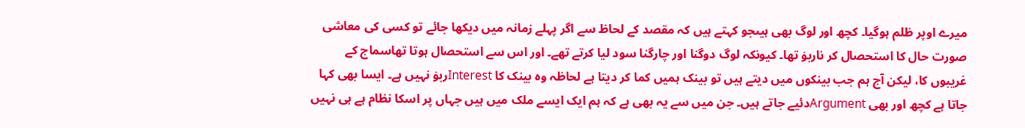میرے اوپر ظلم ہوگیا۔ کچھ اور لوگ بھی ہیںجو کہتے ہیں کہ مقصد کے لحاظ سے اگر پہلے زمانہ میں دیکھا جائے تو کسی کی معاشی صورت حال کا استحصال کر ناربوٰ تھا۔ کیونکہ لوگ دوگنا اور چارگنا سود لیا کرتے تھے۔ اور اس سے استحصال ہوتا تھاسماج کے غریبوں کا، لیکن آج ہم جب بینکوں میں دیتے ہیں تو بینک ہمیں کما کر دیتا ہے لحاظہ وہ بینک کا Interestربوٰ نہیں ہے۔ ایسا بھی کہا جاتا ہے کچھ اور بھی Argumentدئیے جاتے ہیں۔ جن میں سے یہ بھی ہے کہ ہم ایک ایسے ملک میں ہیں جہاں پر اسکا نظام ہے ہی نہیں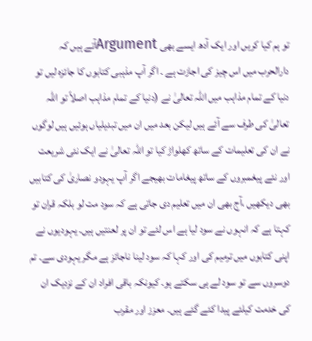تو ہم کیا کریں اور ایک آدھ ایسے بھی Argumentآتے ہیں کہ دارالحرب میں اس چیز کی اجازت ہے ۔ اگر آپ مذہبی کتابوں کا جائزہ لیں تو دنیا کے تمام مذاہب میں اللہ تعالیٰ نے (دنیا کے تمام مذاہب اصلاً تو اللہ تعالیٰ کی طرف سے آئے ہیں لیکن بعد میں ان میں تبدیلیاں ہوئیں ہیں لوگوں نے ان کی تعلیمات کے ساتھ کھلواڑ کیا تو اللہ تعالیٰ نے ایک نئی شریعت اور نئے پیغمبروں کے ساتھ پیغامات بھیجے اگر آپ یہودو نصاریٰ کی کتابیں بھی دیکھیں ،آج بھی ان میں تعلیم دی جاتی ہے کہ سود مت لو بلکہ قران تو کہتا ہے کہ انہوں نے سود لیا ہے اس لئے تو ان پر لعنتیں ہیں۔ یہودیوں نے اپنی کتابوں میں ترمیم کی اور کہا کہ سود لینا ناجائز ہے مگر یہودی سے۔ تم دوسروں سے تو سود لے ہی سکتے ہو۔ کیونکہ باقی افراد ان کے نزدیک ان کی خدمت کیلئے پیدا کئے گئے ہیں۔ معزز اور مقرب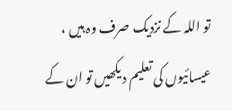تو اللہ کے نزدیک صرف وہ ہیں ، عیسائیوں کی تعلیم دیکھیں تو ان کے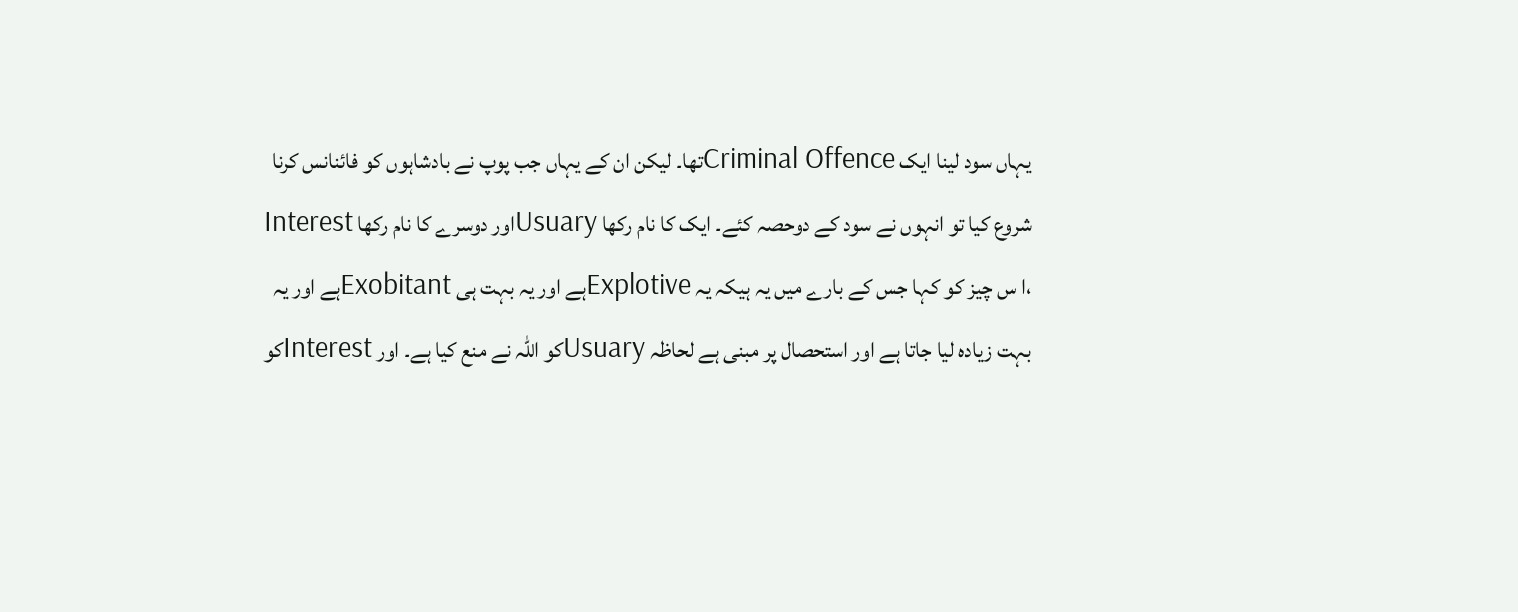یہاں سود لینا ایک Criminal Offenceتھا۔ لیکن ان کے یہاں جب پوپ نے بادشاہوں کو فائنانس کرنا شروع کیا تو انہوں نے سود کے دوحصہ کئے۔ ایک کا نام رکھا Usuaryاور دوسرے کا نام رکھا Interest ،ا س چیز کو کہا جس کے بارے میں یہ ہیکہ یہ Explotiveہے اور یہ بہت ہی Exobitantہے اور یہ بہت زیادہ لیا جاتا ہے اور استحصال پر مبنی ہے لحاظہ Usuaryکو اللہ نے منع کیا ہے۔ اور Interestکو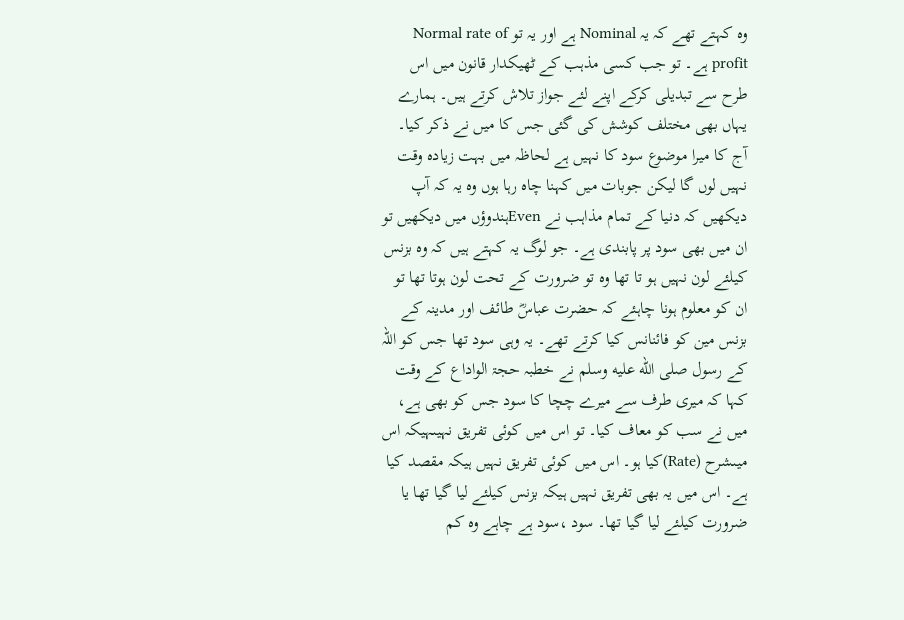وہ کہتے تھے کہ یہ Nominal ہے اور یہ تو Normal rate of profit ہے۔ تو جب کسی مذہب کے ٹھیکدار قانون میں اس طرح سے تبدیلی کرکے اپنے لئے جواز تلاش کرتے ہیں۔ ہمارے یہاں بھی مختلف کوشش کی گئی جس کا میں نے ذکر کیا۔ آج کا میرا موضوع سود کا نہیں ہے لحاظہ میں بہت زیادہ وقت نہیں لوں گا لیکن جوبات میں کہنا چاہ رہا ہوں وہ یہ کہ آپ دیکھیں کہ دنیا کے تمام مذاہب نے Evenہندوؤں میں دیکھیں تو ان میں بھی سود پر پابندی ہے۔ جو لوگ یہ کہتے ہیں کہ وہ بزنس کیلئے لون نہیں ہو تا تھا وہ تو ضرورت کے تحت لون ہوتا تھا تو ان کو معلوم ہونا چاہئے کہ حضرت عباسؓ طائف اور مدینہ کے بزنس مین کو فائنانس کیا کرتے تھے۔ یہ وہی سود تھا جس کو اللہ کے رسول صلى الله عليه وسلم نے خطبہ حجۃ الواداع کے وقت کہا کہ میری طرف سے میرے چچا کا سود جس کو بھی ہے، میں نے سب کو معاف کیا۔ تو اس میں کوئی تفریق نہیںہیکہ اس میںشرح (Rate)کیا ہو۔ اس میں کوئی تفریق نہیں ہیکہ مقصد کیا ہے۔ اس میں یہ بھی تفریق نہیں ہیکہ بزنس کیلئے لیا گیا تھا یا ضرورت کیلئے لیا گیا تھا۔ سود ،سود ہے چاہے وہ کم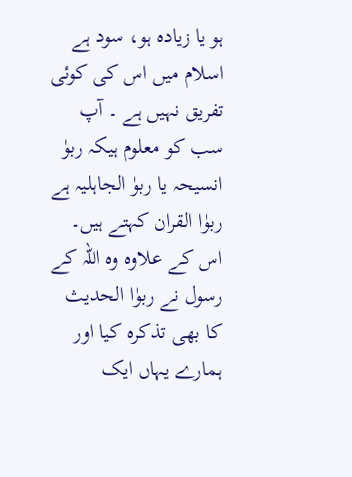ہو یا زیادہ ہو، سود ہے اسلام میں اس کی کوئی تفریق نہیں ہے ۔ آپ سب کو معلوم ہیکہ ربوٰ انسیحہ یا ربوٰ الجاہلیہ ہے ربوٰا القران کہتے ہیں۔ اس کے علاوہ وہ اللہ کے رسول نے ربوٰا الحدیث کا بھی تذکرہ کیا اور ہمارے یہاں ایک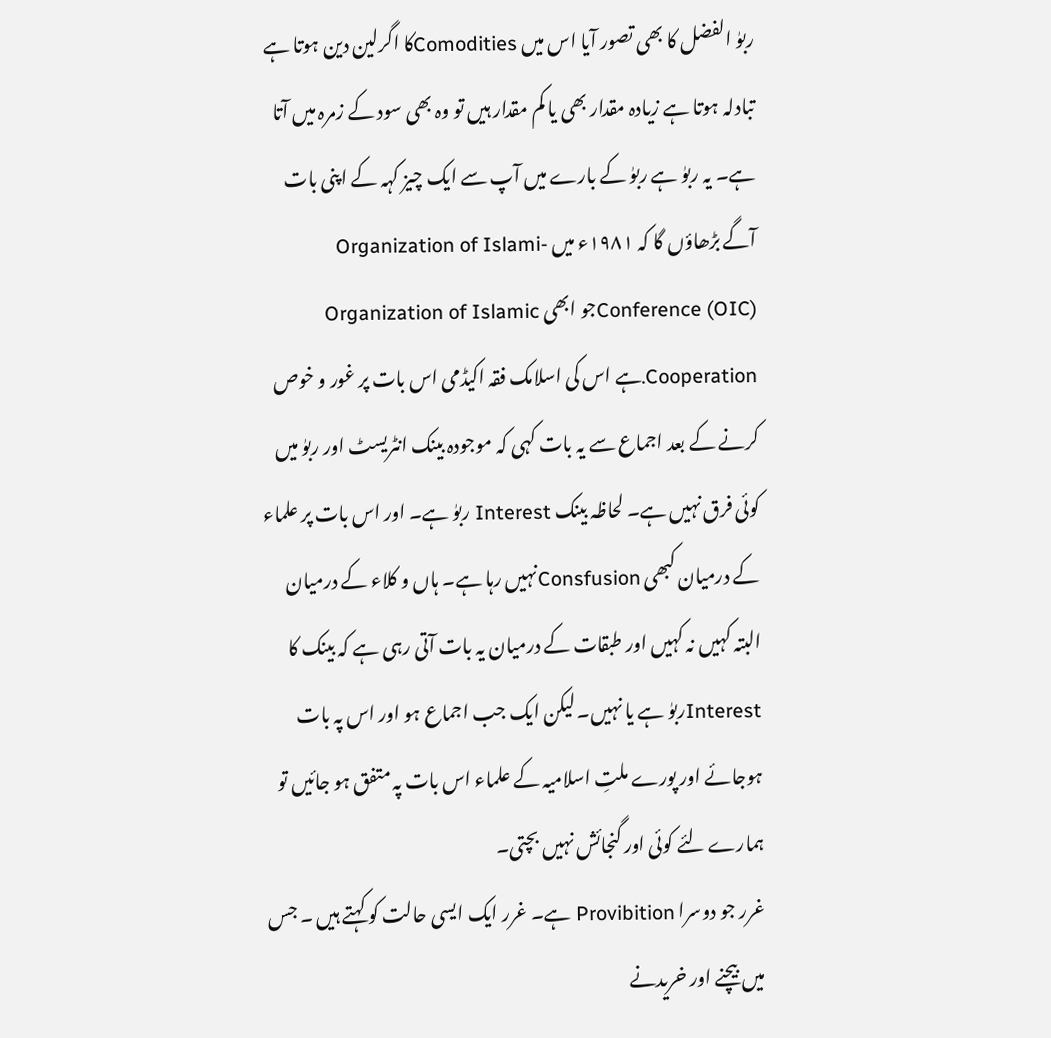ربوٰ الفضل کا بھی تصور آیا اس میں Comoditiesکا اگرلین دین ہوتا ہے تبادلہ ہوتا ہے زیادہ مقدار بھی یا کم مقدار ہیں تو وہ بھی سود کے زمرہ میں آتا ہے۔ یہ ربوٰ ہے ربوٰ کے بارے میں آپ سے ایک چیز کہہ کے اپنی بات آگے بڑھاؤں گا کہ ۱۹۸۱ء میں -Organization of Islami Conference (OIC)جو ابھی Organization of Islamic Cooperation.ہے اس کی اسلامک فقہ اکیڈمی اس بات پر غور و خوص کرنے کے بعد اجماع سے یہ بات کہی کہ موجودہ بینک انٹریسٹ اور ربوٰ میں کوئی فرق نہیں ہے۔ لحاظہ بینک Interest ربوٰ ہے۔ اور اس بات پر علماء کے درمیان کبھی Consfusionنہیں رہا ہے۔ ہاں و کلاء کے درمیان البتہ کہیں نہ کہیں اور طبقات کے درمیان یہ بات آتی رہی ہے کہ بینک کا Interestربوٰ ہے یا نہیں۔ لیکن ایک جب اجماع ہو اور اس پہ بات ہوجائے اور پورے ملتِ اسلامیہ کے علماء اس بات پہ متفق ہو جائیں تو ہمارے لئے کوئی اور گنجائش نہیں بچتی۔
غرر جو دوسرا Provibition ہے۔ غرر ایک ایسی حالت کو کہتے ہیں ۔ جس میں بیچنے اور خریدنے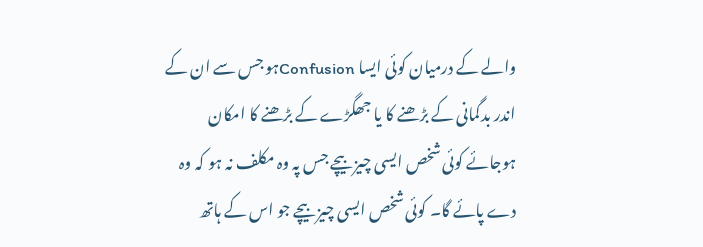والے کے درمیان کوئی ایسا Confusionہو جس سے ان کے اندر بدگمانی کے بڑھنے کا یا جھگڑے کے بڑھنے کا امکان ہوجائے کوئی شخص ایسی چیز بیچے جس پہ وہ مکلف نہ ہو کہ وہ دے پائے گا۔ کوئی شخص ایسی چیز بیچے جو اس کے ہاتھ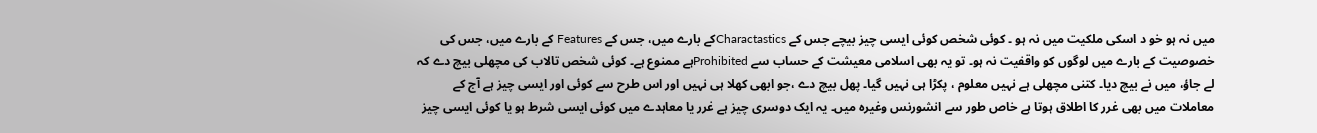میں نہ ہو خو د اسکی ملکیت میں نہ ہو ۔ کوئی شخص کوئی ایسی چیز بیچے جس کے Charactasticsکے بارے میں، جس کے Features کے بارے میں، جس کی خصوصیت کے بارے میں لوگوں کو واقفیت نہ ہو۔ تو یہ بھی اسلامی معیشت کے حساب سے Prohibitedہے ممنوع ہے۔ کوئی شخص تالاب کی مچھلی بیچ دے کہ لے جاؤ، میں نے بیچ دیا۔ کتنی مچھلی ہے نہیں معلوم ، پکڑا ہی نہیں گیا۔ پھل بیچ دے ،جو ابھی کھلا ہی نہیں اور اس طرح سے کوئی اور ایسی چیز ہے آج کے معاملات میں بھی غرر کا اطلاق ہوتا ہے خاص طور سے انشورنس وغیرہ میں۔ یہ ایک دوسری چیز ہے غرر یا معاہدے میں کوئی ایسی شرط ہو یا کوئی ایسی چیز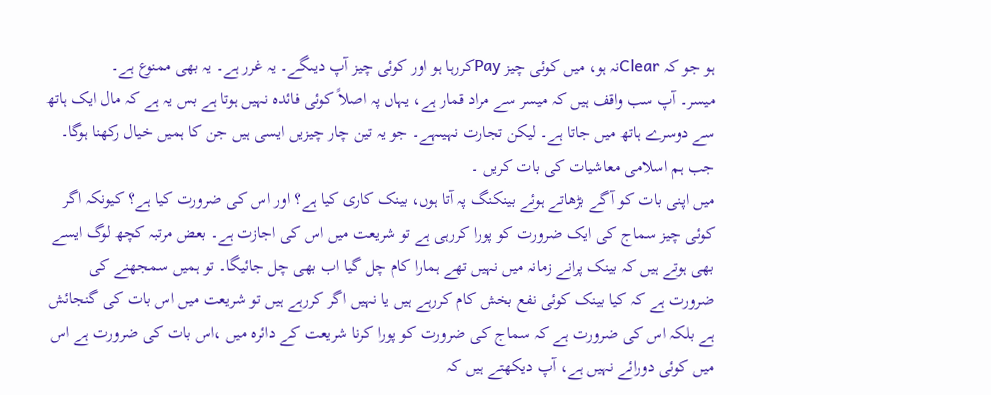ہو جو کہ Clearنہ ہو، میں کوئی چیز Payکررہا ہو اور کوئی چیز آپ دیںگے۔ یہ غرر ہے۔ یہ بھی ممنوع ہے۔
میسر۔ آپ سب واقف ہیں کہ میسر سے مراد قمار ہے، یہاں پہ اصلاً کوئی فائدہ نہیں ہوتا ہے بس یہ ہے کہ مال ایک ہاتھ سے دوسرے ہاتھ میں جاتا ہے۔ لیکن تجارت نہیںہے۔ جو یہ تین چار چیزیں ایسی ہیں جن کا ہمیں خیال رکھنا ہوگا۔ جب ہم اسلامی معاشیات کی بات کریں ۔
میں اپنی بات کو آگے بڑھاتے ہوئے بینکنگ پہ آتا ہوں، بینک کاری کیا ہے؟ اور اس کی ضرورت کیا ہے؟ کیونکہ اگر کوئی چیز سماج کی ایک ضرورت کو پورا کررہی ہے تو شریعت میں اس کی اجازت ہے۔ بعض مرتبہ کچھ لوگ ایسے بھی ہوتے ہیں کہ بینک پرانے زمانہ میں نہیں تھے ہمارا کام چل گیا اب بھی چل جائیگا۔ تو ہمیں سمجھنے کی ضرورت ہے کہ کیا بینک کوئی نفع بخش کام کررہے ہیں یا نہیں اگر کررہے ہیں تو شریعت میں اس بات کی گنجائش ہے بلکہ اس کی ضرورت ہے کہ سماج کی ضرورت کو پورا کرنا شریعت کے دائرہ میں ،اس بات کی ضرورت ہے اس میں کوئی دورائے نہیں ہے، آپ دیکھتے ہیں کہ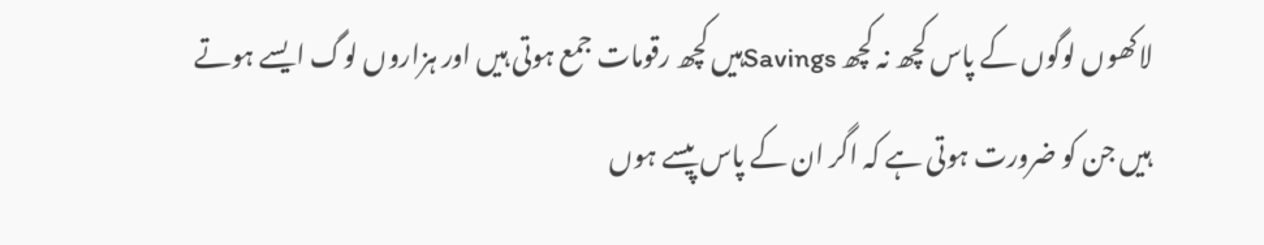لاکھوں لوگوں کے پاس کچھ نہ کچھ Savingsہیں کچھ رقومات جمع ہوتی ہیں اور ہزاروں لوگ ایسے ہوتے ہیں جن کو ضرورت ہوتی ہے کہ اگر ان کے پاس پیسے ہوں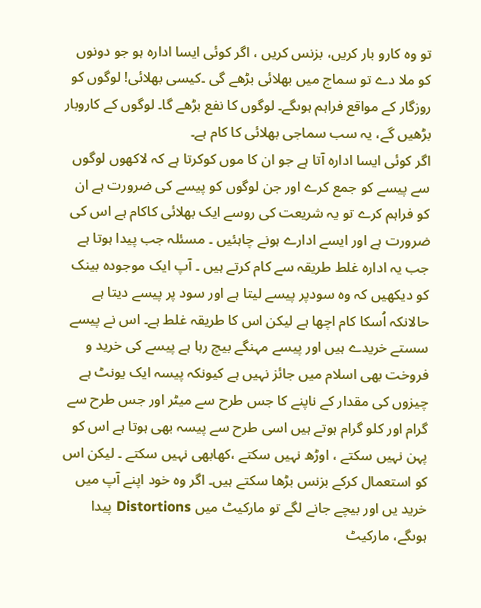تو وہ کارو بار کریں، بزنس کریں ، اگر کوئی ایسا ادارہ ہو جو دونوں کو ملا دے تو سماج میں بھلائی بڑھے گی ۔کیسی بھلائی! لوگوں کو روزگار کے مواقع فراہم ہوںگے۔ لوگوں کا نفع بڑھے گا۔ لوگوں کے کاروبار بڑھیں گے، یہ سب سماجی بھلائی کا کام ہے۔
اگر کوئی ایسا ادارہ آتا ہے جو ان کا موں کوکرتا ہے کہ لاکھوں لوگوں سے پیسے کو جمع کرے اور جن لوگوں کو پیسے کی ضرورت ہے ان کو فراہم کرے تو یہ شریعت کی روسے ایک بھلائی کاکام ہے اس کی ضرورت ہے اور ایسے ادارے ہونے چاہئیں ۔ مسئلہ جب پیدا ہوتا ہے جب یہ ادارہ غلط طریقہ سے کام کرتے ہیں ۔ آپ ایک موجودہ بینک کو دیکھیں کہ وہ سودپر پیسے لیتا ہے اور سود پر پیسے دیتا ہے حالانکہ اُسکا کام اچھا ہے لیکن اس کا طریقہ غلط ہے۔ اس نے پیسے سستے خریدے ہیں اور پیسے مہنگے بیچ رہا ہے پیسے کی خرید و فروخت بھی اسلام میں جائز نہیں ہے کیونکہ پیسہ ایک یونٹ ہے چیزوں کی مقدار کے ناپنے کا جس طرح سے میٹر اور جس طرح سے گرام اور کلو گرام ہوتے ہیں اسی طرح سے پیسہ بھی ہوتا ہے اس کو پہن نہیں سکتے ، اوڑھ نہیں سکتے ،کھابھی نہیں سکتے ۔ لیکن اس کو استعمال کرکے بزنس بڑھا سکتے ہیں۔ اگر وہ خود اپنے آپ میں خرید یں اور بیچے جانے لگے تو مارکیٹ میں Distortions پیدا ہوںگے، مارکیٹ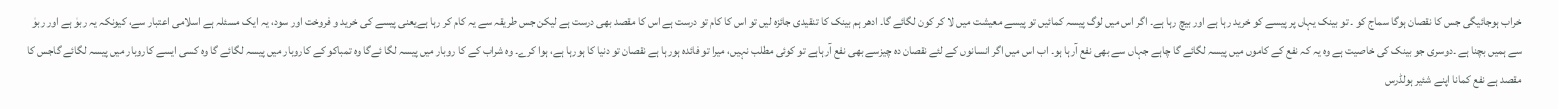خراب ہوجائیگی جس کا نقصان ہوگا سماج کو ۔ تو بینک یہاں پر پیسے کو خرید رہا ہے اور بیچ رہا ہے۔ اگر اس میں لوگ پیسہ کمائیں تو پیسے معیشت میں لا کر کون لگائے گا۔ ادھر ہم بینک کا تنقیدی جائزہ لیں تو اس کا کام تو درست ہے اس کا مقصد بھی درست ہے لیکن جس طریقہ سے یہ کام کر رہا ہےیعنی پیسے کی خرید و فروخت اور سود، یہ ایک مسئلہ ہے اسلامی اعتبار سے، کیونکہ یہ ربوٰ ہے اور ربوٰ سے ہمیں بچنا ہے ۔دوسری جو بینک کی خاصیت ہے وہ یہ کہ نفع کے کاموں میں پیسہ لگائے گا چاہے جہاں سے بھی نفع آرہا ہو۔ اب اس میں اگر انسانوں کے لئے نقصان دہ چیزسے بھی نفع آرہاہے تو کوئی مطلب نہیں، میرا تو فائدہ ہورہا ہے نقصان تو دنیا کا ہورہا ہے، ہوا کرے۔ وہ شراب کے کا روبار میں پیسہ لگا ئےگا وہ تمباکو کے کاروبار میں پیسہ لگائے گا وہ کسی ایسے کاروبار میں پیسہ لگائے گاجس کا مقصد ہے نفع کمانا اپنے شئیر ہولڈرس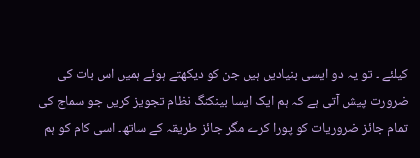کیلئے ۔ تو یہ دو ایسی بنیادیں ہیں جن کو دیکھتے ہوئے ہمیں اس بات کی ضرورت پیش آتی ہے کہ ہم ایک ایسا بینکنگ نظام تجویز کریں جو سماج کی تمام جائز ضروریات کو پورا کرے مگر جائز طریقہ کے ساتھ۔ اسی کام کو ہم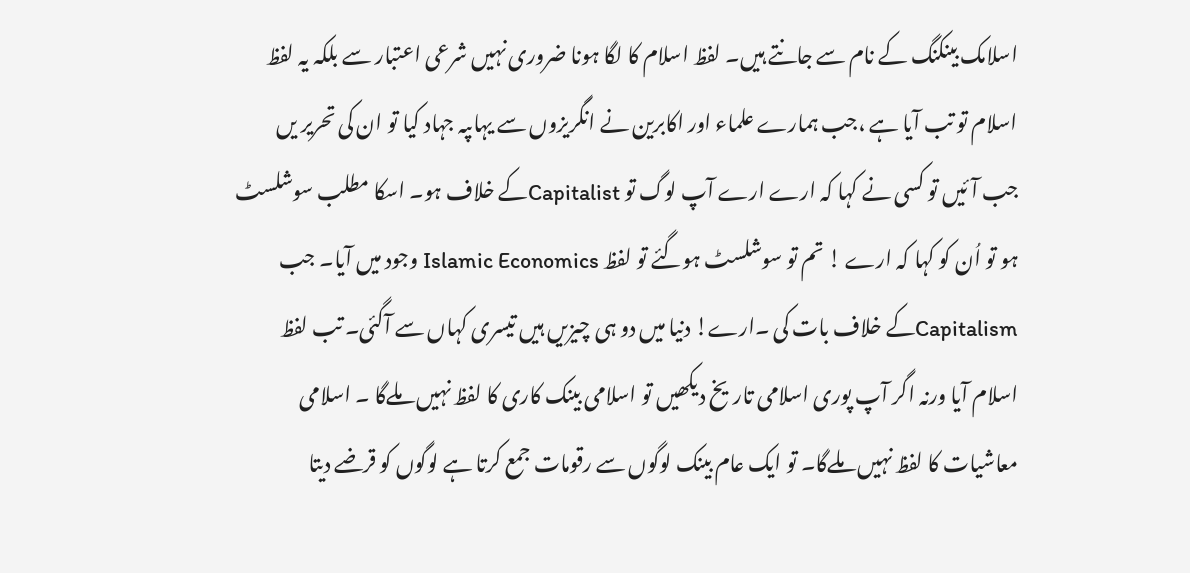اسلامک بینکنگ کے نام سے جانتے ہیں۔ لفظ اسلام کا لگا ہونا ضروری نہیں شرعی اعتبار سے بلکہ یہ لفظ اسلام تو تب آیا ہے ،جب ہمارے علماء اور اکابرین نے انگریزوں سے یہاںپہ جہاد کیا تو ان کی تحریر یں جب آئیں تو کسی نے کہا کہ ارے ارے آپ لوگ تو Capitalistکے خلاف ہو۔ اسکا مطلب سوشلسٹ ہو تو اُن کو کہا کہ ارے ! تم تو سوشلسٹ ہوگئے تو لفظ Islamic Economics وجود میں آیا۔ جب Capitalismکے خلاف بات کی ۔ارے! دنیا میں دو ہی چیزیں ہیں تیسری کہاں سے آگئی۔ تب لفظ اسلام آیا ورنہ اگر آپ پوری اسلامی تاریخ دیکھیں تو اسلامی بینک کاری کا لفظ نہیں ملےگا ۔ اسلامی معاشیات کا لفظ نہیں ملےگا۔ تو ایک عام بینک لوگوں سے رقومات جمع کرتا ہے لوگوں کو قرضے دیتا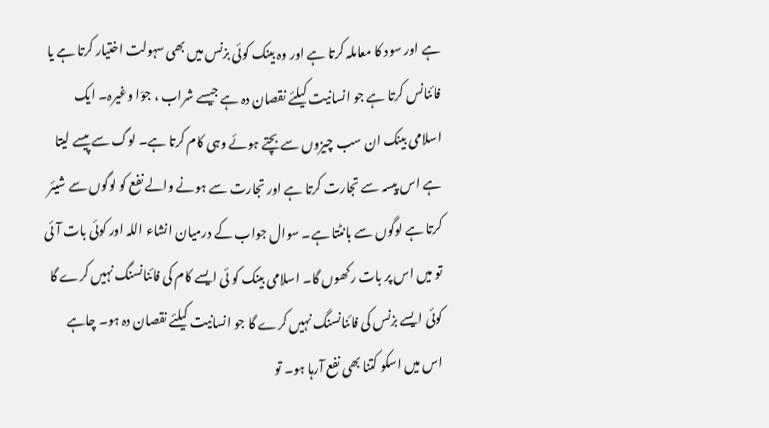ہے اور سود کا معاملہ کرتا ہے اور وہ بینک کوئی بزنس میں بھی سہولت اختیار کرتا ہے یا فائنانس کرتا ہے جو انسانیت کیلئے نقصان دہ ہے جیسے شراب ، جوّا وغیرہ۔ ایک اسلامی بینک ان سب چیزوں سے بچتے ہوئے وہی کام کرتا ہے۔ لوگ سے پیسے لیتا ہے اس پیسہ سے تجارت کرتا ہے اور تجارت سے ہونے والے نفع کو لوگوں سے شیئر کرتا ہے لوگوں سے بانٹتا ہے۔ سوال جواب کے درمیان انشاء اللہ اور کوئی بات آئی تو میں اس پر بات رکھوں گا۔ اسلامی بینک کو ئی ایسے کام کی فائنانسنگ نہیں کرے گا کوئی ایسے بزنس کی فائنانسنگ نہیں کرے گا جو انسانیت کیلئے نقصان دہ ہو۔ چاہے اس میں اسکو کتنا بھی نفع آرہا ہو۔ تو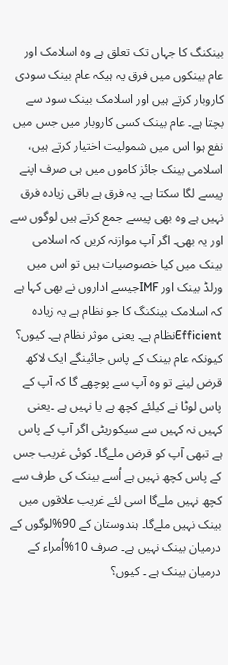بینکنگ کا جہاں تک تعلق ہے وہ اسلامک اور عام بینکوں میں فرق یہ ہیکہ عام بینک سودی کاروبار کرتے ہیں اور اسلامک بینک سود سے بچتا ہے۔ عام بینک کسی کاروبار میں جس میں نفع ہوا اس میں شمولیت اختیار کرتے ہیں، اسلامی بینک جائز کاموں میں ہی صرف اپنے پیسے لگا سکتا ہے۔ یہ فرق ہے باقی زیادہ فرق نہیں ہے وہ بھی پیسے جمع کرتے ہیں لوگوں سے اور یہ بھی۔ اگر آپ موازنہ کریں کہ اسلامی بینک میں کیا خصوصیات ہیں تو اس میں ورلڈ بینک اور IMFجیسے اداروں نے بھی کہا ہے کہ اسلامک بینکنگ کا جو نظام ہے یہ زیادہ Efficientنظام ہے۔ یعنی موثر نظام ہے۔ کیوں؟ کیونکہ عام بینک کے پاس جائینگے ایک لاکھ قرض لینے تو وہ آپ سے پوچھے گا کہ آپ کے پاس لوٹا نے کیلئے کچھ ہے یا نہیں ہے ۔یعنی کہیں نہ کہیں سے سیکوریٹی اگر آپ کے پاس ہے تبھی آپ کو قرض ملےگا۔ کوئی غریب جس کے پاس کچھ نہیں ہے اُسے بینک کی طرف سے کچھ نہیں ملےگا اسی لئے غریب علاقوں میں بینک نہیں ملےگا۔ ہندوستان کے 90%لوگوں کے درمیان بینک نہیں ہے۔ صرف 10%اُمراء کے درمیان بینک ہے ۔ کیوں؟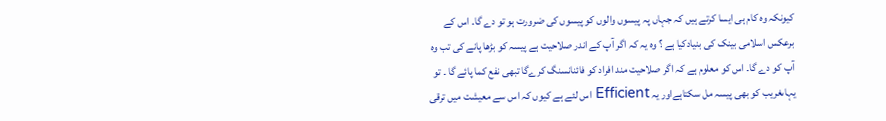کیونکہ وہ کام ہی ایسا کرتے ہیں کہ جہاں پہ پیسوں والوں کو پیسوں کی ضرورت ہو تو دے گا۔ اس کے برعکس اسلامی بینک کی بنیادکیا ہے ؟ وہ یہ کہ اگر آپ کے اندر صلاحیت ہے پیسہ کو بڑھا پانے کی تب وہ آپ کو دے گا۔ اس کو معلوم ہے کہ اگر صلاحیت مند افراد کو فائنانسنگ کرےگا تبھی نفع کما پائے گا ۔ تو یہاںغریب کو بھی پیسہ مل سکتاہےاور یہ Efficient اس لئے ہے کیوں کہ اس سے معیشت میں ترقی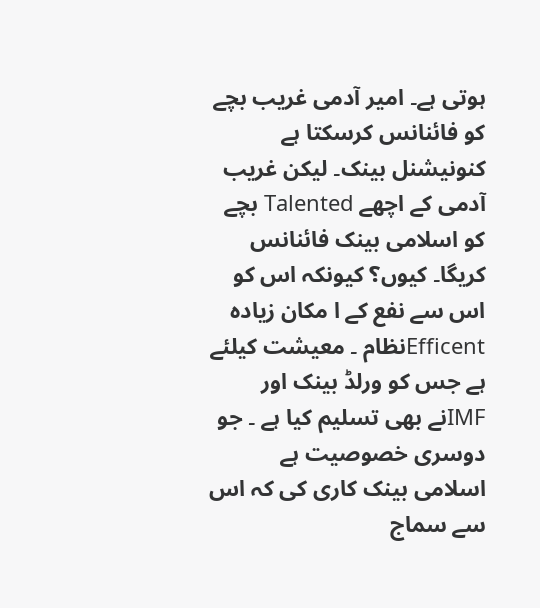ہوتی ہے۔ امیر آدمی غریب بچے کو فائنانس کرسکتا ہے کنونیشنل بینک۔ لیکن غریب آدمی کے اچھے Talented بچے کو اسلامی بینک فائنانس کریگا۔ کیوں؟ کیونکہ اس کو اس سے نفع کے ا مکان زیادہ Efficentنظام ۔ معیشت کیلئے ہے جس کو ورلڈ بینک اور IMFنے بھی تسلیم کیا ہے ۔ جو دوسری خصوصیت ہے اسلامی بینک کاری کی کہ اس سے سماج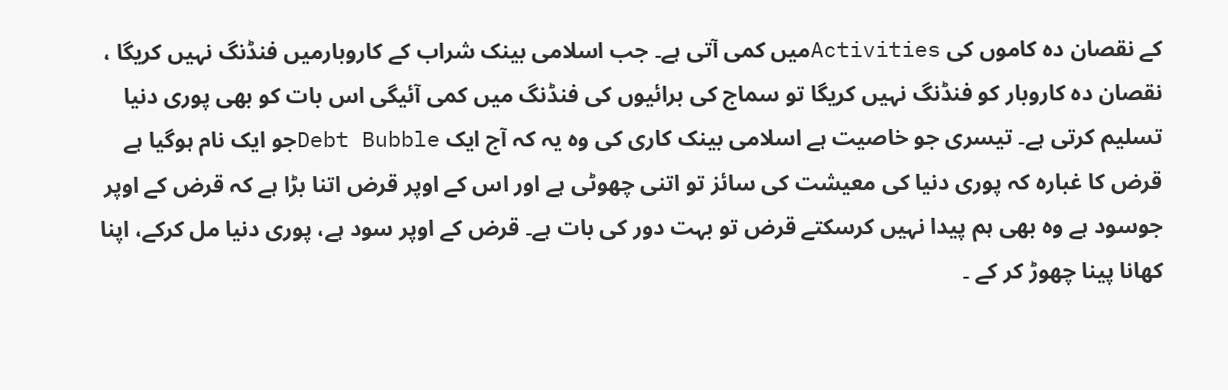کے نقصان دہ کاموں کی Activitiesمیں کمی آتی ہے۔ جب اسلامی بینک شراب کے کاروبارمیں فنڈنگ نہیں کریگا ، نقصان دہ کاروبار کو فنڈنگ نہیں کریگا تو سماج کی برائیوں کی فنڈنگ میں کمی آئیگی اس بات کو بھی پوری دنیا تسلیم کرتی ہے۔ تیسری جو خاصیت ہے اسلامی بینک کاری کی وہ یہ کہ آج ایک Debt Bubbleجو ایک نام ہوگیا ہے قرض کا غبارہ کہ پوری دنیا کی معیشت کی سائز تو اتنی چھوٹی ہے اور اس کے اوپر قرض اتنا بڑا ہے کہ قرض کے اوپر جوسود ہے وہ بھی ہم پیدا نہیں کرسکتے قرض تو بہت دور کی بات ہے۔ قرض کے اوپر سود ہے، پوری دنیا مل کرکے، اپنا کھانا پینا چھوڑ کر کے ۔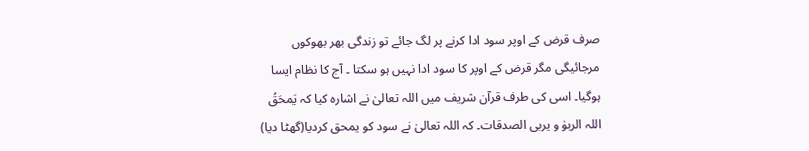صرف قرض کے اوپر سود ادا کرنے پر لگ جائے تو زندگی بھر بھوکوں مرجائیگی مگر قرض کے اوپر کا سود ادا نہیں ہو سکتا ۔ آج کا نظام ایسا ہوگیا۔ اسی کی طرف قرآن شریف میں اللہ تعالیٰ نے اشارہ کیا کہ یَمحَقُ اللہ الربوٰ و یربی الصدقات۔ کہ اللہ تعالیٰ نے سود کو یمحق کردیا(گھٹا دیا)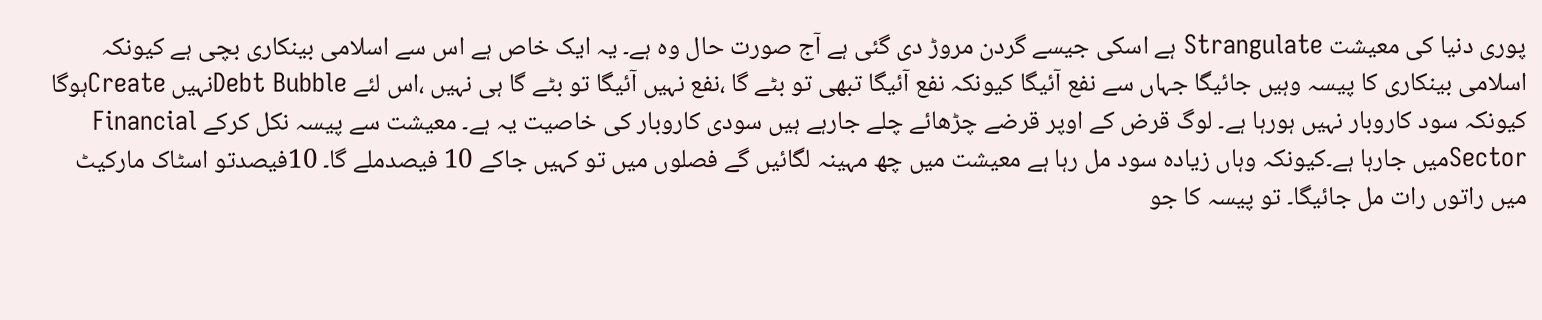پوری دنیا کی معیشت Strangulate ہے اسکی جیسے گردن مروڑ دی گئی ہے آج صورت حال وہ ہے۔ یہ ایک خاص ہے اس سے اسلامی بینکاری بچی ہے کیونکہ اسلامی بینکاری کا پیسہ وہیں جائیگا جہاں سے نفع آئیگا کیونکہ نفع آئیگا تبھی تو بٹے گا ،نفع نہیں آئیگا تو بٹے گا ہی نہیں ،اس لئے Debt Bubbleنہیں Createہوگا کیونکہ سود کاروبار نہیں ہورہا ہے۔ لوگ قرض کے اوپر قرضے چڑھائے چلے جارہے ہیں سودی کاروبار کی خاصیت یہ ہے۔ معیشت سے پیسہ نکل کرکے Financial Sectorمیں جارہا ہے۔کیونکہ وہاں زیادہ سود مل رہا ہے معیشت میں چھ مہینہ لگائیں گے فصلوں میں تو کہیں جاکے 10 فیصدملے گا۔ 10فیصدتو اسٹاک مارکیٹ میں راتوں رات مل جائیگا۔ تو پیسہ کا جو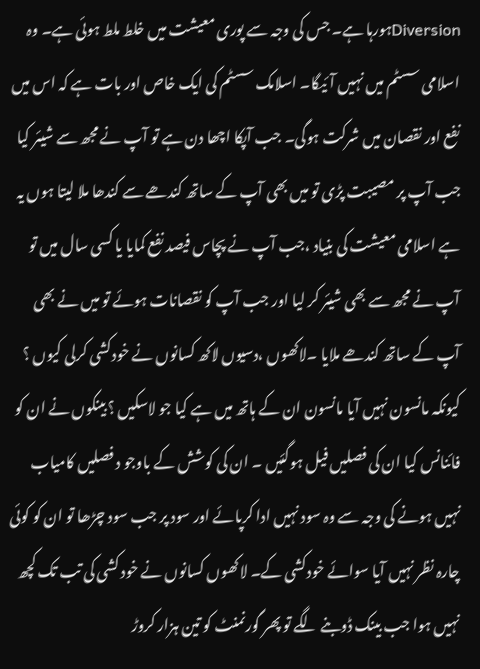Diversionہورہا ہے۔ جس کی وجہ سے پوری معیشت میں خلط ملط ہوئی ہے۔ وہ اسلامی سسٹم میں نہیں آئیگا۔ اسلامک سسٹم کی ایک خاص اور بات ہے کہ اس میں نفع اور نقصان میں شرکت ہوگی۔ جب آپکا اچھا دن ہے تو آپ نے مجھ سے شیئر کیا جب آپ پر مصیبت پڑی تو میں بھی آپ کے ساتھ کندھے سے کندھا ملا لیتا ہوں یہ ہے اسلامی معیشت کی بنیاد ،جب آپ نے پچاس فیصد نفع کمایا یا کسی سال میں تو آپ نے مجھ سے بھی شیئر کر لیا اور جب آپ کو نقصانات ہوئے تو میں نے بھی آپ کے ساتھ کندھے ملایا ۔لاکھوں ،دسیوں لاکھ کسانوں نے خودکشی کرلی کیوں ؟ کیونکہ مانسون نہیں آیا مانسون ان کے ہاتھ میں ہے کیا جو لاسکیں ؟ بینکوں نے ان کو فائنانس کیا ان کی فصلیں فیل ہوگئیں ۔ ان کی کوشش کے باوجو د فصلیں کامیاب نہیں ہونے کی وجہ سے وہ سود نہیں ادا کرپائے اور سود پر جب سود چڑھا تو ان کو کوئی چارہ نظر نہیں آیا سوائے خودکشی کے۔ لاکھوں کسانوں نے خود کشی کی تب تک کچھ نہیں ہوا جب بینک ڈوبنے لگے تو پھر گورنمنٹ کو تین ہزار کروڑ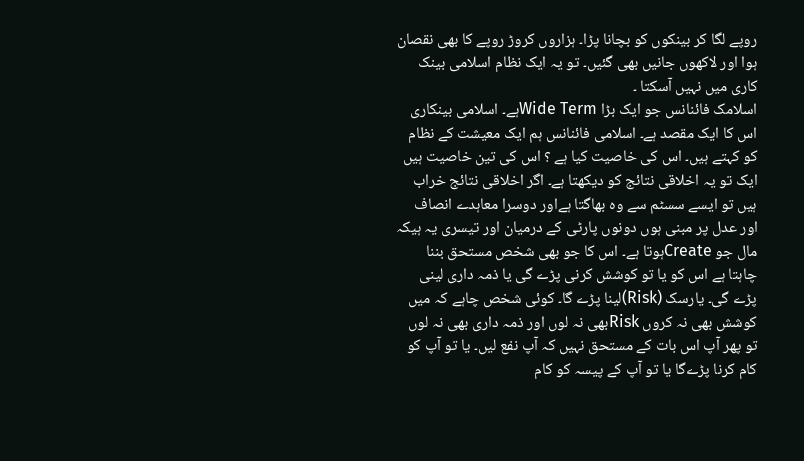روپے لگا کر بینکوں کو بچانا پڑا۔ ہزاروں کروڑ روپے کا بھی نقصان ہوا اور لاکھوں جانیں بھی گئیں۔ تو یہ ایک نظام اسلامی بینک کاری میں نہیں آسکتا ۔
اسلامک فائنانس جو ایک بڑا Wide Termہے۔ اسلامی بینکاری اس کا ایک مقصد ہے۔ اسلامی فائنانس ہم ایک معیشت کے نظام کو کہتے ہیں۔ اس کی خاصیت کیا ہے ؟ اس کی تین خاصیت ہیں ایک تو یہ اخلاقی نتائج کو دیکھتا ہے۔ اگر اخلاقی نتائج خراب ہیں تو ایسے سسٹم سے وہ بھاگتا ہےاور دوسرا معاہدے انصاف اور عدل پر مبنی ہوں دونوں پارٹی کے درمیان اور تیسری یہ ہیکہ مال جو Createہوتا ہے۔ اس کا جو بھی شخص مستحق بننا چاہتا ہے اس کو یا تو کوشش کرنی پڑے گی یا ذمہ داری لینی پڑے گی۔ یارسک (Risk)لینا پڑے گا۔ کوئی شخص چاہے کہ میں کوشش بھی نہ کروں Riskبھی نہ لوں اور ذمہ داری بھی نہ لوں تو پھر آپ اس بات کے مستحق نہیں کہ آپ نفع لیں۔ یا تو آپ کو کام کرنا پڑےگا یا تو آپ کے پیسہ کو کام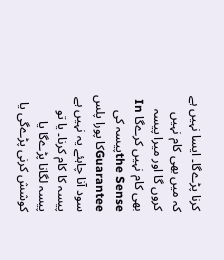کرنا پڑےگا۔ ایسا نہیں ہے کہ میں بھی کام نہیں کروں گا اور میرا پیسہ بھی کام نہیں کرےگا In the Senseپیسہ کی Guaranteeکا پورا پلس سود آنا چاہئے یہ نہیں ہے پیسہ کا کام کرنا۔ یا تو پیسہ لگانا پڑےگا یا کوشش کرنی پڑےگی یا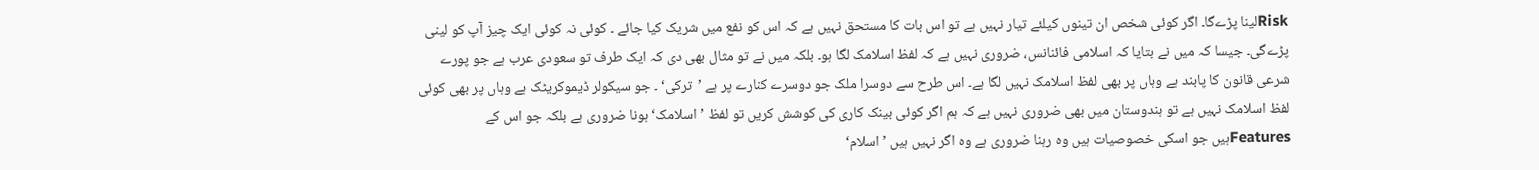Riskلینا پڑےگا۔ اگر کوئی شخص ان تینوں کیلئے تیار نہیں ہے تو اس بات کا مستحق نہیں ہے کہ اس کو نفع میں شریک کیا جائے ۔ کوئی نہ کوئی ایک چیز آپ کو لینی پڑےگی۔ جیسا کہ میں نے بتایا کہ اسلامی فائنانس، ضروری نہیں ہے کہ لفظ اسلامک لگا ہو۔ بلکہ میں نے تو مثال بھی دی کہ ایک طرف تو سعودی عرب ہے جو پورے شرعی قانون کا پابند ہے وہاں پر بھی لفظ اسلامک نہیں لگا ہے۔ اس طرح سے دوسرا ملک جو دوسرے کنارے پر ہے ’ترکی‘ ۔ جو سیکولر ڈیموکریٹک ہے وہاں پر بھی کوئی لفظ اسلامک نہیں ہے تو ہندوستان میں بھی ضروری نہیں ہے کہ ہم اگر کوئی بینک کاری کی کوشش کریں تو لفظ ’اسلامک‘ ہونا ضروری ہے بلکہ جو اس کے Featuresہیں جو اسکی خصوصیات ہیں وہ رہنا ضروری ہے وہ اگر نہیں ہیں ’اسلام‘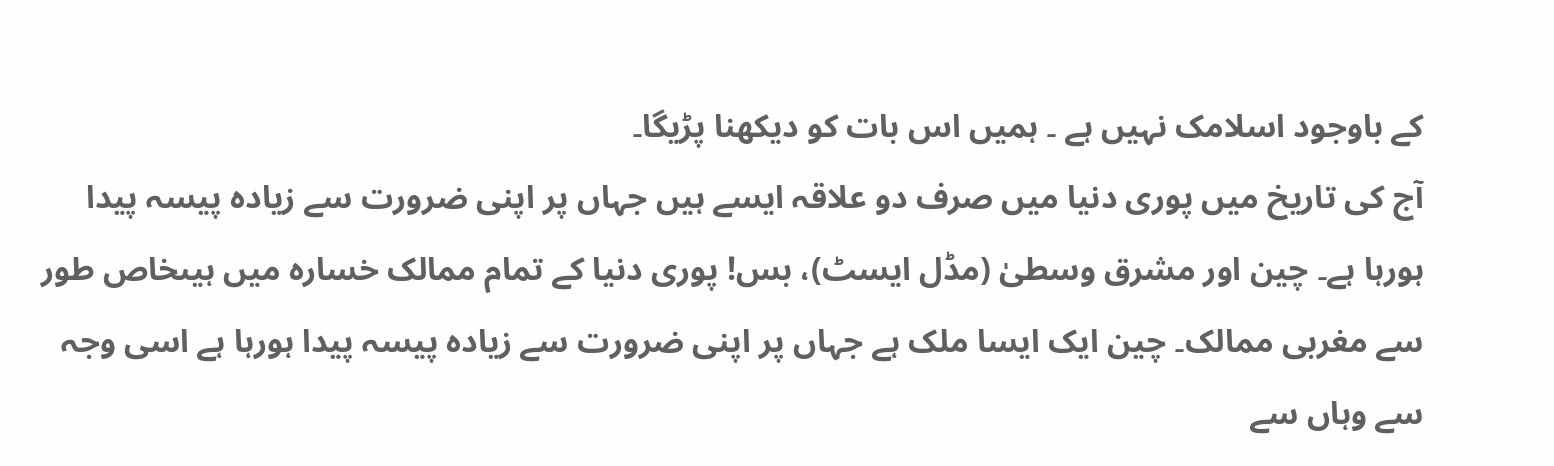کے باوجود اسلامک نہیں ہے ۔ ہمیں اس بات کو دیکھنا پڑیگا۔
آج کی تاریخ میں پوری دنیا میں صرف دو علاقہ ایسے ہیں جہاں پر اپنی ضرورت سے زیادہ پیسہ پیدا ہورہا ہے۔ چین اور مشرق وسطیٰ (مڈل ایسٹ)، بس! پوری دنیا کے تمام ممالک خسارہ میں ہیںخاص طور سے مغربی ممالک۔ چین ایک ایسا ملک ہے جہاں پر اپنی ضرورت سے زیادہ پیسہ پیدا ہورہا ہے اسی وجہ سے وہاں سے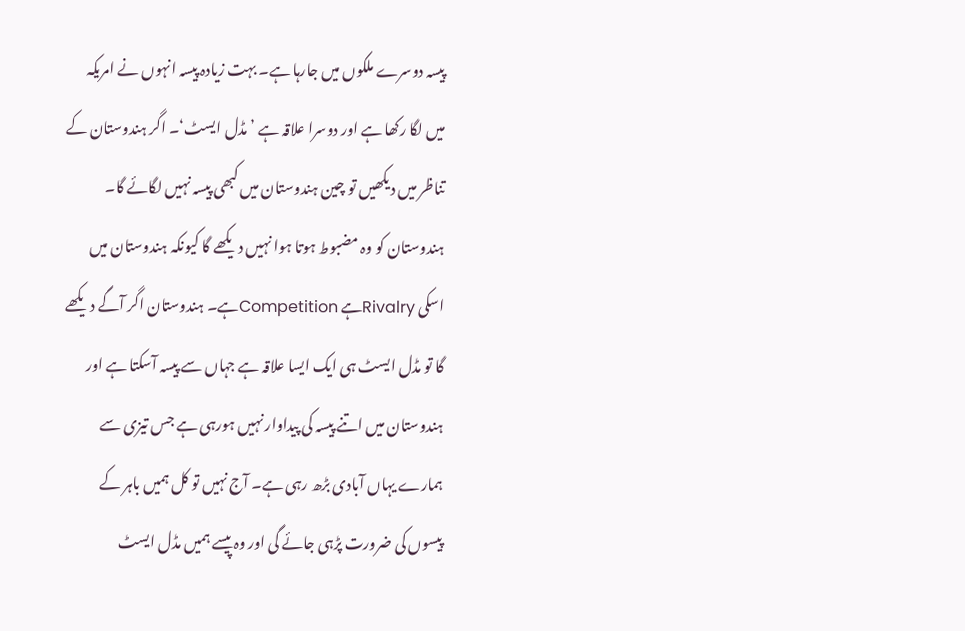پیسہ دوسرے ملکوں میں جارہا ہے۔ بہت زیادہ پیسہ انہوں نے امریکہ میں لگا رکھا ہے اور دوسرا علاقہ ہے ’مڈل ایسٹ‘۔ اگر ہندوستان کے تناظر میں دیکھیں تو چین ہندوستان میں کبھی پیسہ نہیں لگائے گا۔ ہندوستان کو وہ مضبوط ہوتا ہوا نہیں دیکھے گا کیونکہ ہندوستان میں اسکی Rivalryہے Competitionہے۔ ہندوستان اگر آگے دیکھے گا تو مڈل ایسٹ ہی ایک ایسا علاقہ ہے جہاں سے پیسہ آسکتا ہے اور ہندوستان میں اتنے پیسہ کی پیداوار نہیں ہورہی ہے جس تیزی سے ہمارے یہاں آبادی بڑھ رہی ہے۔ آج نہیں تو کل ہمیں باہر کے پیسوں کی ضرورت پڑہی جائے گی اور وہ پیسے ہمیں مڈل ایسٹ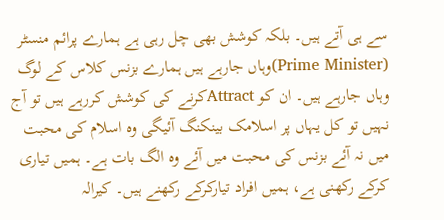سے ہی آتے ہیں۔ بلکہ کوشش بھی چل رہی ہے ہمارے پرائم منسٹر (Prime Minister)وہاں جارہے ہیں ہمارے بزنس کلاس کے لوگ وہاں جارہے ہیں۔ ان کو Attractکرنے کی کوشش کررہے ہیں تو آج نہیں تو کل یہاں پر اسلامک بینکنگ آئیگی وہ اسلام کی محبت میں نہ آئے بزنس کی محبت میں آئے وہ الگ بات ہے۔ ہمیں تیاری کرکے رکھنی ہے، ہمیں افراد تیارکرکے رکھنے ہیں۔ کیرالہ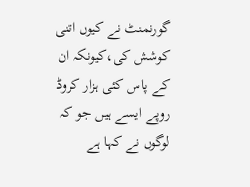گورنمنٹ نے کیوں اتنی کوشش کی،کیونکہ ان کے پاس کئی ہزار کروڈ روپے ایسے ہیں جو کہ لوگوں نے کہا ہے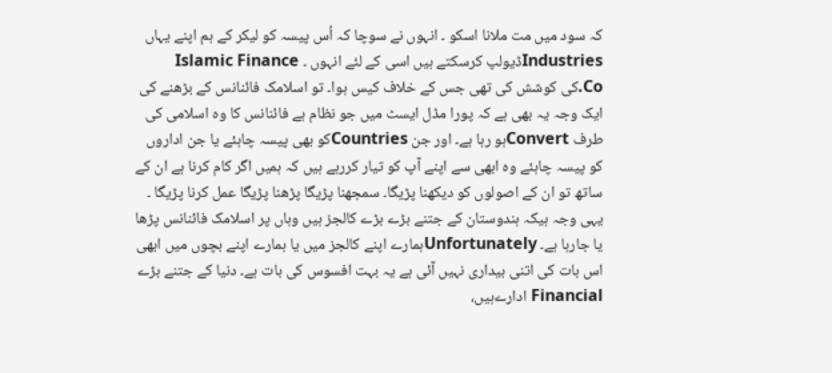کہ سود میں مت ملانا اسکو ۔ انہوں نے سوچا کہ اُس پیسہ کو لیکر کے ہم اپنے یہاں Industriesڈیولپ کرسکتے ہیں اسی کے لئے انہوں ۔ Islamic Finance Co.کی کوشش کی تھی جس کے خلاف کیس ہوا۔ تو اسلامک فائنانس کے بڑھنے کی ایک وجہ یہ بھی ہے کہ پورا مڈل ایسٹ میں جو نظام ہے فائنانس کا وہ اسلامی کی طرف Convertہو رہا ہے۔ اور جن Countriesکو بھی پیسہ چاہئے یا جن اداروں کو پیسہ چاہئے وہ ابھی سے اپنے آپ کو تیار کررہے ہیں کہ ہمیں اگر کام کرنا ہے ان کے ساتھ تو ان کے اصولوں کو دیکھنا پڑیگا۔ سمجھنا پڑیگا پڑھنا پڑیگا عمل کرنا پڑیگا ۔ یہی وجہ ہیکہ ہندوستان کے جتنے بڑے بڑے کالجز ہیں وہاں پر اسلامک فائنانس پڑھا یا جارہا ہے۔ Unfortunatelyہمارے اپنے کالجز میں یا ہمارے اپنے بچوں میں ابھی اس بات کی اتنی بیداری نہیں آئی ہے یہ بہت افسوس کی بات ہے۔ دنیا کے جتنے بڑے Financial ادارےہیں،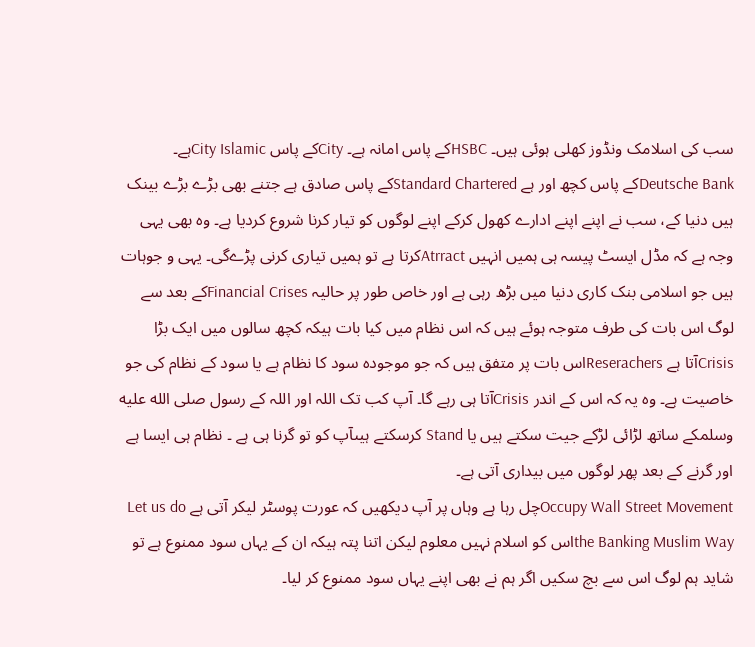سب کی اسلامک ونڈوز کھلی ہوئی ہیں۔ HSBCکے پاس امانہ ہے۔ Cityکے پاس City Islamicہے۔ Deutsche Bankکے پاس کچھ اور ہے Standard Charteredکے پاس صادق ہے جتنے بھی بڑے بڑے بینک ہیں دنیا کے، سب نے اپنے اپنے ادارے کھول کرکے اپنے لوگوں کو تیار کرنا شروع کردیا ہے۔ وہ بھی یہی وجہ ہے کہ مڈل ایسٹ پیسہ ہی ہمیں انہیں Atrractکرتا ہے تو ہمیں تیاری کرنی پڑےگی۔ یہی و جوہات ہیں جو اسلامی بنک کاری دنیا میں بڑھ رہی ہے اور خاص طور پر حالیہ Financial Crisesکے بعد سے لوگ اس بات کی طرف متوجہ ہوئے ہیں کہ اس نظام میں کیا بات ہیکہ کچھ سالوں میں ایک بڑا Crisisآتا ہے Reserachersاس بات پر متفق ہیں کہ جو موجودہ سود کا نظام ہے یا سود کے نظام کی جو خاصیت ہے۔ وہ یہ کہ اس کے اندر Crisisآتا ہی رہے گا۔ آپ کب تک اللہ اور اللہ کے رسول صلى الله عليه وسلمکے ساتھ لڑائی لڑکے جیت سکتے ہیں یا Stand کرسکتے ہیںآپ کو تو گرنا ہی ہے ۔ نظام ہی ایسا ہے اور گرنے کے بعد پھر لوگوں میں بیداری آتی ہے۔
Occupy Wall Street Movementچل رہا ہے وہاں پر آپ دیکھیں کہ عورت پوسٹر لیکر آتی ہے Let us do the Banking Muslim Wayاس کو اسلام نہیں معلوم لیکن اتنا پتہ ہیکہ ان کے یہاں سود ممنوع ہے تو شاید ہم لوگ اس سے بچ سکیں اگر ہم نے بھی اپنے یہاں سود ممنوع کر لیا۔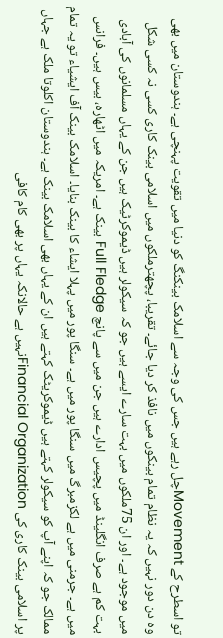تو اسطرح کے Movementچل رہے ہیں جس کی وجہ سے اسلامک بینکنگ کو دنیا میں تقویت پہنچی ہے۔ ہندوستان میں بھی وہ دن دور نہیں کہ یہ نظام تمام بینکوں میں نافذ کر دیا جائے۔ تقریبا، پچھترملکوں میں اسلامی بینک کاری کسی نہ کسی شکل میں موجود ہے۔ اور ان 75ملکوں میں بہت سارے ایسے ہیں جو کہ سیکولر ہیں ڈیموکرٹیک ہیں جن کے یہاں مسلمانوں کی آبادی بہت کم ہے صرف انگلینڈ میں پچیس ادارے ہیں جن میں سے پانچ Full Fledge بینک ہے۔ امریکہ میں اٹھارہ، بیس ہیں۔ فرانس میں ہے۔ جرمنی میں ہے لکزمبرگ میں سنگا پور میں ہے۔ سنگا پور میں پہلا ایشاء کا بینک بنایا۔ اسلامک بینک آف ایشیاء تو یہ تمام ممالک جو کہ اپنے آپ کو سیکولر کہتے ہیں ڈیموکریٹک کہتے ہیں ان کے یہاں بھی اسلامک بینک ہے۔ ہندوستان اکلوتا ملک ہے جہاں پر اسلامی بینک کاری کی Financial Organizationنہیں ہے حالانکہ یہاں پر بھی کام کافی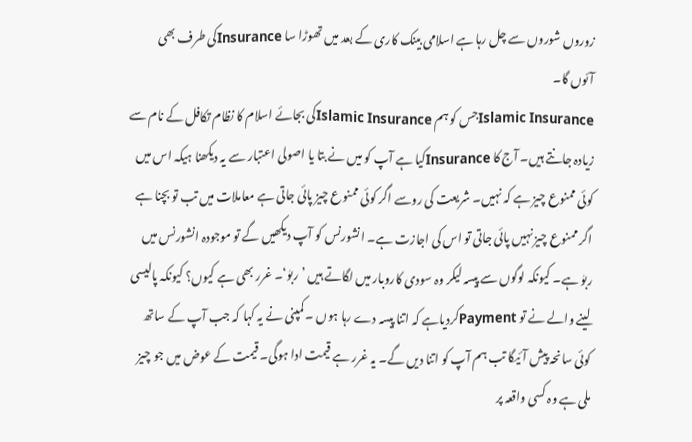زوروں شوروں سے چل رہا ہے اسلامی بینک کاری کے بعد میں تھوڑا سا Insuranceکی طرف بھی آئوں گا۔
Islamic Insuranceجس کو ہم Islamic Insuranceکی بجائے اسلام کا نظام تکافل کے نام سے زیادہ جانتے ہیں۔ آج کا Insuranceکیا ہے آپ کو میں نے بتا یا اصولی اعتبار سے یہ دیکھنا ہیکہ اس میں کوئی ممنوع چیز ہے کہ نہیں۔ شریعت کی روسے اگر کوئی ممنوع چیز پائی جاتی ہے معاملات میں تب تو بچنا ہے اگر ممنوع چیز نہیں پائی جاتی تو اس کی اجازت ہے۔ انشورنس کو آپ دیکھیں گے تو موجودہ انشورنس میں ربوٰ ہے۔ کیونکہ لوگوں سے پیسہ لیکر وہ سودی کاروبار میں لگاتے ہیں ’ربوٰ‘۔ غرر بھی ہے کیوں؟ کیونکہ پالیسی لینے والے نے تو Paymentکردیاہے کہ اتنا پیسہ دے رہا ہوں ۔ کمپنی نے یہ کہا کہ جب آپ کے ساتھ کوئی سانحہ پیش آئیگا تب ہم آپ کو اتنا دیں گے۔ یہ غرر ہے قیمت ادا ہوگی۔ قیمت کے عوض میں جو چیز ملی ہے وہ کسی واقعہ پر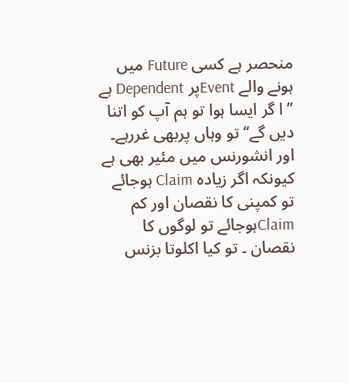منحصر ہے کسی Future میں ہونے والے Eventپر Dependent ہے ’’ا گر ایسا ہوا تو ہم آپ کو اتنا دیں گے‘‘ تو وہاں پربھی غررہے۔ اور انشورنس میں مئیر بھی ہے کیونکہ اگر زیادہ Claim ہوجائے تو کمپنی کا نقصان اور کم Claimہوجائے تو لوگوں کا نقصان ۔ تو کیا اکلوتا بزنس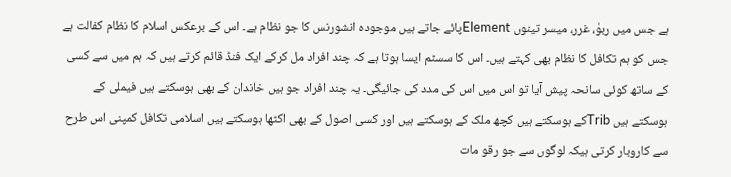ہے جس میں ربوٰ، غرر، میسر تینوں Elementپائے جاتے ہیں موجودہ انشورنس کا جو نظام ہے۔ اس کے برعکس اسلام کا نظام کفالت ہے جس کو ہم تکافل کا نظام بھی کہتے ہیں۔ اس کا سسٹم ایسا ہوتا ہے کہ چند افراد مل کرکے ایک فنڈ قائم کرتے ہیں کہ ہم میں سے کسی کے ساتھ کوئی سانحہ پیش آیا تو اس میں اس کی مدد کی جائیگی۔ یہ چند افراد جو ہیں خاندان کے بھی ہوسکتے ہیں فیملی کے ہوسکتے ہیں Tribکے ہوسکتے ہیں کچھ ملک کے ہوسکتے ہیں اور کسی اصول کے بھی اکٹھا ہوسکتے ہیں اسلامی تکافل کمپنی اس طرح سے کاروبار کرتی ہیکہ لوگوں سے جو رقو مات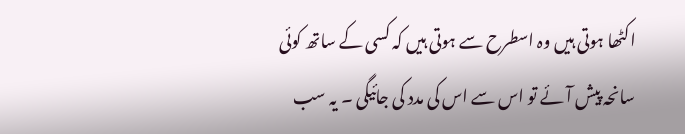اکٹھا ہوتی ہیں وہ اسطرح سے ہوتی ہیں کہ کسی کے ساتھ کوئی سانحہ پیش آئے تو اس سے اس کی مدد کی جائیگی ۔ یہ سب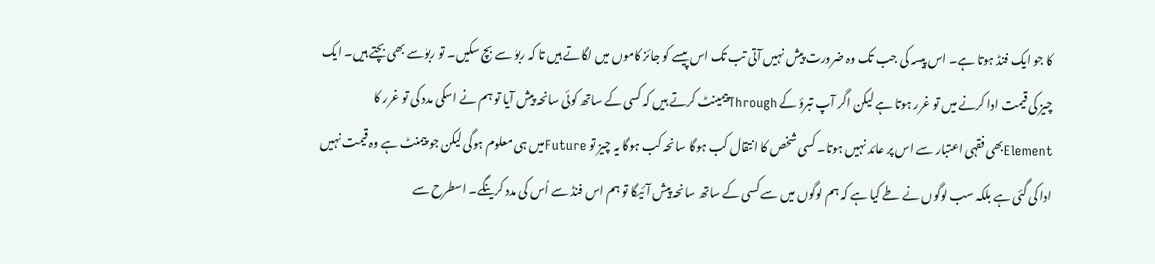کا جو ایک فنڈ ہوتا ہے۔ اس پیسہ کی جب تک وہ ضرورت پیش نہیں آتی تب تک اس پیسے کو جائز کاموں میں لگاتے ہیں تا کہ ربوٰ سے بچ سکیں۔ تو ربوٰسے بھی بچتے ہیں۔ ایک چیز کی قیمت ادا کرنے میں تو غرر ہوتا ہے لیکن اگر آپ تبرؤ کے Throughپیمینٹ کرتے ہیں کہ کسی کے ساتھ کوئی سانحہ پیش آیا تو ہم نے اسکی مدد کی تو غرر کا Elementبھی فقہی اعتبار سے اس پر عائد نہیں ہوتا۔ کسی شخص کا انتقال کب ہوگا سانحہ کب ہوگا یہ چیز تو Futureمیں ہی معلوم ہوگی لیکن جو پیمنٹ ہے وہ قیمت نہیں ادا کی گئی ہے بلکہ سب لوگوں نے طے کیا ہے کہ ہم لوگوں میں سے کسی کے ساتھ سانحہ پیش آئیگا تو ہم اس فنڈ سے اُس کی مدد کرینگے۔ اسطرح سے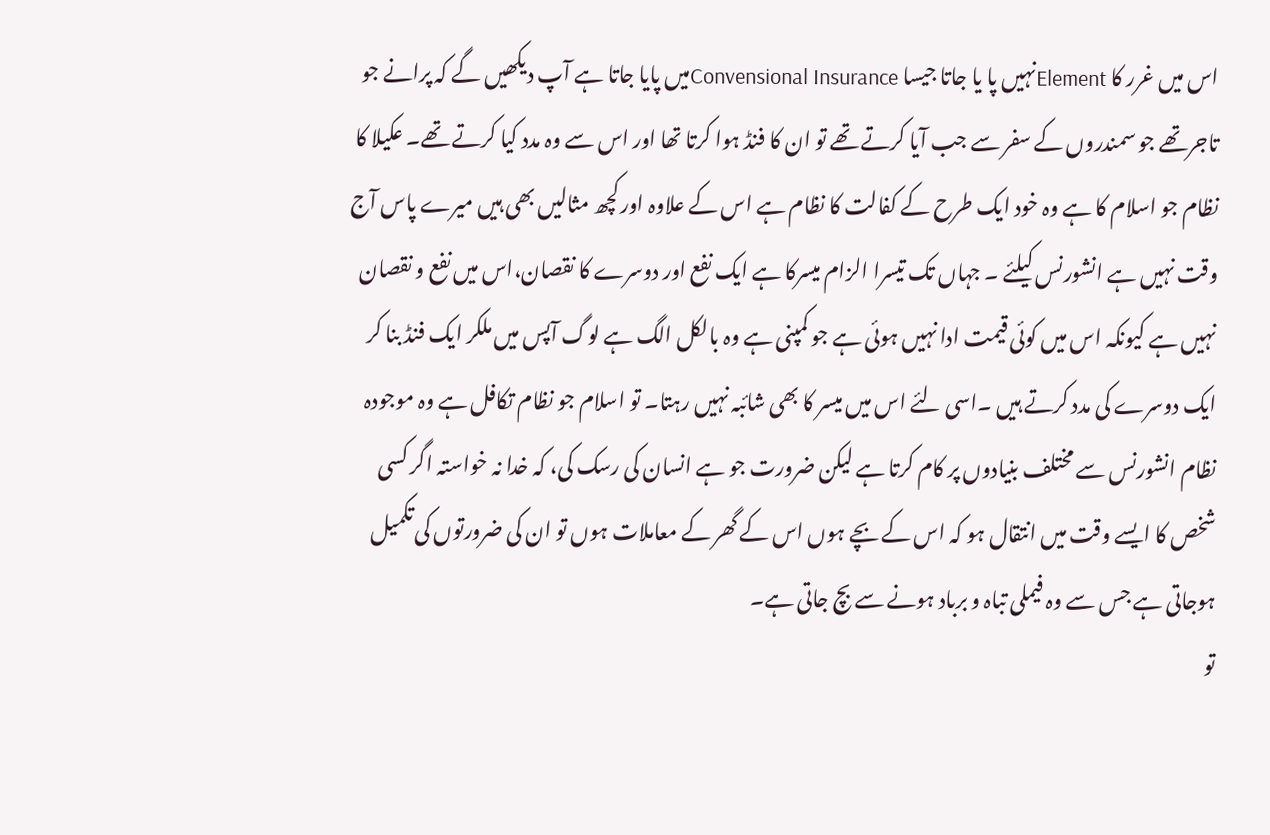اس میں غرر کا Elementنہیں پا یا جاتا جیسا Convensional Insuranceمیں پایا جاتا ہے آپ دیکھیں گے کہ پرانے جو تاجرتھے جو سمندروں کے سفر سے جب آیا کرتے تھے تو ان کا فنڈ ہوا کرتا تھا اور اس سے وہ مدد کیا کرتے تھے۔ عکیلا کا نظام جو اسلام کا ہے وہ خود ایک طرح کے کفالت کا نظام ہے اس کے علاوہ اور کچھ مثالیں بھی ہیں میرے پاس آج وقت نہیں ہے انشورنس کیلئے ۔ جہاں تک تیسرا الزام میسرکا ہے ایک نفع اور دوسرے کا نقصان،اس میں نفع و نقصان نہیں ہے کیونکہ اس میں کوئی قیمت ادا نہیں ہوئی ہے جو کمپنی ہے وہ بالکل الگ ہے لوگ آپس میں ملکر ایک فنڈ بنا کر ایک دوسرے کی مدد کرتے ہیں ۔اسی لئے اس میں میسر کا بھی شائبہ نہیں رہتا۔ تو اسلام جو نظام تکافل ہے وہ موجودہ نظام انشورنس سے مختلف بنیادوں پر کام کرتا ہے لیکن ضرورت جو ہے انسان کی رسک کی، کہ خدا نہ خواستہ اگر کسی شخص کا ایسے وقت میں انتقال ہو کہ اس کے بچے ہوں اس کے گھر کے معاملات ہوں تو ان کی ضرورتوں کی تکمیل ہوجاتی ہے جس سے وہ فیملی تباہ و برباد ہونے سے بچ جاتی ہے۔
تو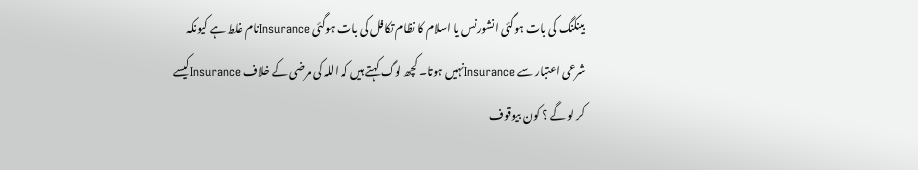بینکنگ کی بات ہوگئی انشورنس یا اسلام کا نظام تکافل کی بات ہوگئی Insuranceنام غلط ہے کیونکہ شرعی اعتبار سے Insuranceنہیں ہوتا۔ کچھ لوگ کہتے ہیں کہ اللہ کی مرضی کے خلاف Insuranceکیسے کر لو گے ؟ کون بیوقوف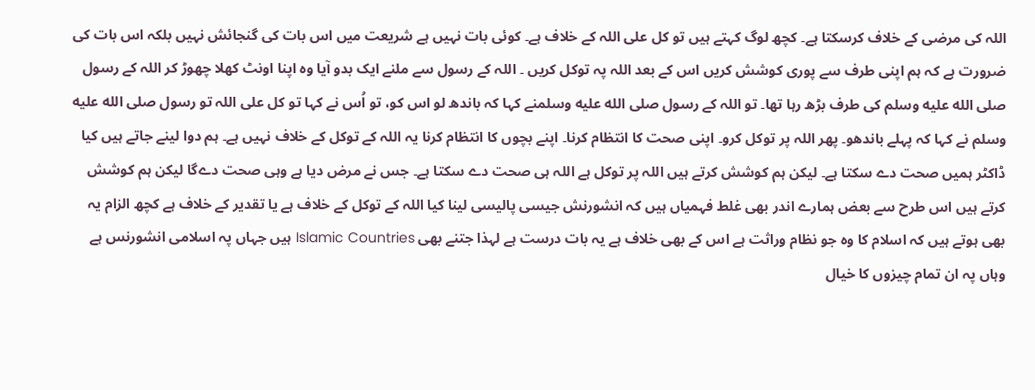اللہ کی مرضی کے خلاف کرسکتا ہے۔ کچھ لوگ کہتے ہیں تو کل علی اللہ کے خلاف ہے۔ کوئی بات نہیں ہے شریعت میں اس بات کی گنجائش نہیں بلکہ اس بات کی ضرورت ہے کہ ہم اپنی طرف سے پوری کوشش کریں اس کے بعد اللہ پہ توکل کریں ۔ اللہ کے رسول سے ملنے ایک بدو آیا وہ اپنا اونٹ کھلا چھوڑ کر اللہ کے رسول صلى الله عليه وسلم کی طرف بڑھ رہا تھا۔ تو اللہ کے رسول صلى الله عليه وسلمنے کہا کہ باندھ لو اس کو، تو اُس نے کہا تو کل علی اللہ تو رسول صلى الله عليه وسلم نے کہا کہ پہلے باندھو۔ پھر اللہ پر توکل کرو۔ اپنی صحت کا انتظام کرنا۔ اپنے بچوں کا انتظام کرنا یہ اللہ کے توکل کے خلاف نہیں ہے۔ ہم دوا لینے جاتے ہیں کیا ڈاکٹر ہمیں صحت دے سکتا ہے۔ لیکن ہم کوشش کرتے ہیں اللہ پر توکل ہے اللہ ہی صحت دے سکتا ہے۔ جس نے مرض دیا ہے وہی صحت دےگا لیکن ہم کوشش کرتے ہیں اس طرح سے بعض ہمارے اندر بھی غلط فہمیاں ہیں کہ انشورنش جیسی پالیسی لینا کیا اللہ کے توکل کے خلاف ہے یا تقدیر کے خلاف ہے کچھ الزام یہ بھی ہوتے ہیں کہ اسلام کا وہ جو نظام وراثت ہے اس کے بھی خلاف ہے یہ بات درست ہے لہذا جتنے بھی Islamic Countries ہیں جہاں پہ اسلامی انشورنس ہے وہاں پہ ان تمام چیزوں کا خیال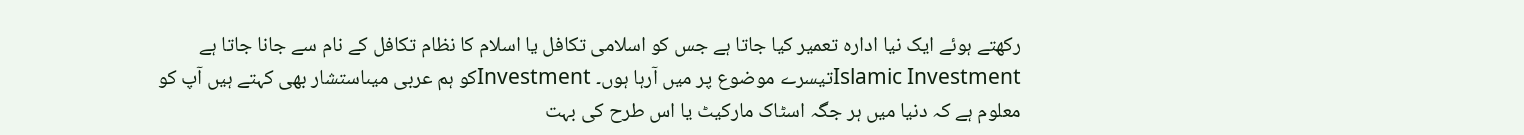رکھتے ہوئے ایک نیا ادارہ تعمیر کیا جاتا ہے جس کو اسلامی تکافل یا اسلام کا نظام تکافل کے نام سے جانا جاتا ہے Islamic Investmentتیسرے موضوع پر میں آرہا ہوں۔ Investmentکو ہم عربی میںاستشار بھی کہتے ہیں آپ کو معلوم ہے کہ دنیا میں ہر جگہ اسٹاک مارکیٹ یا اس طرح کی بہت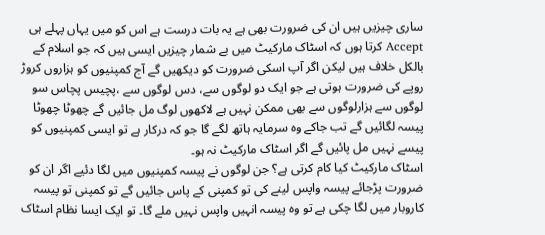ساری چیزیں ہیں ان کی ضرورت بھی ہے یہ بات درست ہے اس کو میں یہاں پہلے ہی Accept کرتا ہوں کہ اسٹاک مارکیٹ میں بے شمار چیزیں ایسی ہیں کہ جو اسلام کے بالکل خلاف ہیں لیکن اگر آپ اسکی ضرورت کو دیکھیں گے آج کمپنیوں کو ہزاروں کروڑ روپے کی ضرورت ہوتی ہے جو ایک دو لوگوں سے، دس لوگوں سے ،پچیس پچاس سو لوگوں سے ہزارلوگوں سے بھی ممکن نہیں ہے لاکھوں لوگ مل جائیں گے چھوٹا چھوٹا پیسہ لگائیں گے تب جاکے وہ سرمایہ ہاتھ لگے گا جو کہ درکار ہے تو ایسی کمپنیوں کو پیسے نہیں مل پائیں گے اگر اسٹاک مارکیٹ نہ ہو۔
اسٹاک مارکیٹ کیا کام کرتی ہے؟ جن لوگوں نے پیسہ کمپنیوں میں لگا دئیے اگر ان کو ضرورت پڑجائے پیسہ واپس لینے کی تو کمپنی کے پاس جائیں گے تو کمپنی تو پیسہ کاروبار میں لگا چکی ہے تو وہ پیسہ انہیں واپس نہیں ملے گا۔ تو ایک ایسا نظام اسٹاک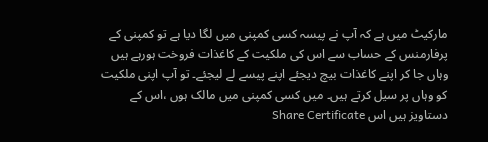مارکیٹ میں ہے کہ آپ نے پیسہ کسی کمپنی میں لگا دیا ہے تو کمپنی کے پرفارمنس کے حساب سے اس کی ملکیت کے کاغذات فروخت ہورہے ہیں وہاں جا کر اپنے کاغذات بیچ دیجئے اپنے پیسے لے لیجئے۔ تو آپ اپنی ملکیت کو وہاں پر سیل کرتے ہیں۔ میں کسی کمپنی میں مالک ہوں ،اس کے دستاویز ہیں اس Share Certificate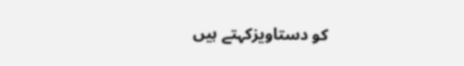کو دستاویزکہتے ہیں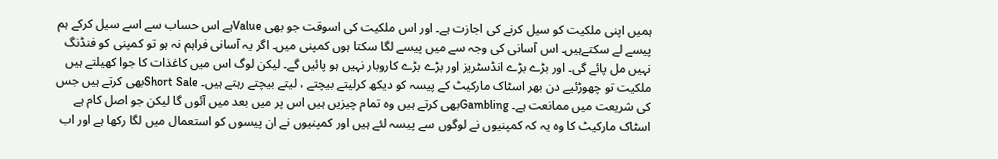ہمیں اپنی ملکیت کو سیل کرنے کی اجازت ہے۔ اور اس ملکیت کی اسوقت جو بھی Valueہے اس حساب سے اسے سیل کرکے ہم پیسے لے سکتےہیں۔ اس آسانی کی وجہ سے میں پیسے لگا سکتا ہوں کمپنی میں۔ اگر یہ آسانی فراہم نہ ہو تو کمپنی کو فنڈنگ نہیں مل پائے گی۔ اور بڑے بڑے انڈسٹریز اور بڑے بڑے کاروبار نہیں ہو پائیں گے۔ لیکن لوگ اس میں کاغذات کا جوا کھیلتے ہیں ملکیت تو چھوڑئیے دن بھر اسٹاک مارکیٹ کے پیسہ کو دیکھ کرلیتے بیچتے ، لیتے بیچتے رہتے ہیں۔ Short Saleبھی کرتے ہیں جس کی شریعت میں ممانعت ہے۔ Gamblingبھی کرتے ہیں وہ تمام چیزیں ہیں اس پر میں بعد میں آئوں گا لیکن جو اصل کام ہے اسٹاک مارکیٹ کا وہ یہ کہ کمپنیوں نے لوگوں سے پیسہ لئے ہیں اور کمپنیوں نے ان پیسوں کو استعمال میں لگا رکھا ہے اور اب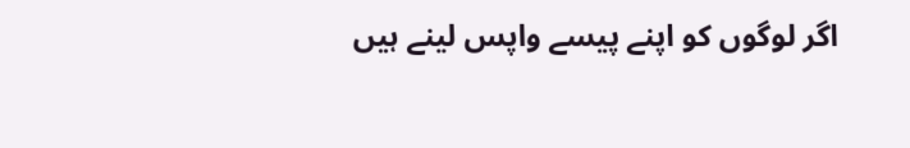اگر لوگوں کو اپنے پیسے واپس لینے ہیں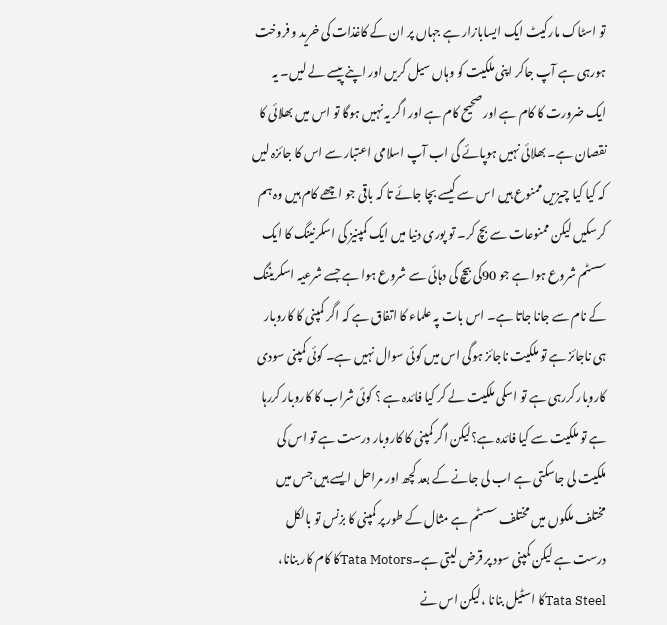تو اسٹاک مارکیٹ ایک ایسابازار ہے جہاں پر ان کے کاغذات کی خرید و فروخت ہورہی ہے آپ جاکر اپنی ملکیت کو وہاں سیل کریں اور اپنے پیسے لے لیں۔ یہ ایک ضرورت کا کام ہے اور صحیح کام ہے اور اگر یہ نہیں ہوگا تو اس میں بھلائی کا نقصان ہے۔ بھلائی نہیں ہوپائے گی اب آپ اسلامی اعتبار سے اس کا جائزہ لیں کہ کیا کیا چیزیں ممنوع ہیں اس سے کیسے بچا جائے تا کہ باقی جو اچھے کام ہیں وہ ہم کرسکیں لیکن ممنوعات سے بچ کر۔ تو پوری دنیا میں ایک کمپنیز کی اسکرنینگ کا ایک سسٹم شروع ہوا ہے جو 90کی بیچ کی دہائی سے شروع ہوا ہے جسے شرعیہ اسکریننگ کے نام سے جانا جاتا ہے۔ اس بات پہ علماء کا اتفاق ہے کہ اگر کمپنی کا کاروبار ہی ناجائز ہے تو ملکیت ناجائز ہوگی اس میں کوئی سوال نہیں ہے۔ کوئی کمپنی سودی کاروبار کررہی ہے تو اسکی ملکیت لے کر کیا فائدہ ہے ؟ کوئی شراب کا کاروبار کررہا ہے تو ملکیت سے کیا فائدہ ہے؟لیکن اگر کمپنی کا کاروبار درست ہے تو اس کی ملکیت لی جاسکتی ہے اب لی جانے کے بعد کچھ اور مراحل ایسے ہیں جس میں مختلف ملکوں میں مختلف سسٹم ہے مثال کے طور پر کمپنی کا بزنس تو بالکل درست ہے لیکن کمپنی سود پر قرض لیتی ہے۔Tata Motorsکا کام کار بنانا، Tata Steelکا اسٹیل بنانا ،لیکن اس نے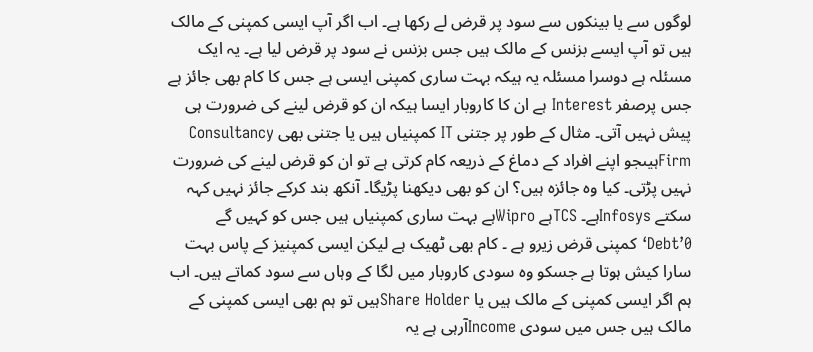لوگوں سے یا بینکوں سے سود پر قرض لے رکھا ہے۔ اب اگر آپ ایسی کمپنی کے مالک ہیں تو آپ ایسے بزنس کے مالک ہیں جس بزنس نے سود پر قرض لیا ہے۔ یہ ایک مسئلہ ہے دوسرا مسئلہ یہ ہیکہ بہت ساری کمپنی ایسی ہے جس کا کام بھی جائز ہے جس پرصفر Interest ہے ان کا کاروبار ایسا ہیکہ ان کو قرض لینے کی ضرورت ہی پیش نہیں آتی۔ مثال کے طور پر جتنی IT کمپنیاں ہیں یا جتنی بھی Consultancy Firmہیںجو اپنے افراد کے دماغ کے ذریعہ کام کرتی ہے تو ان کو قرض لینے کی ضرورت نہیں پڑتی۔ کیا وہ جائزہ ہیں؟ ان کو بھی دیکھنا پڑیگا۔ آنکھ بند کرکے جائز نہیں کہہ سکتے Infosysہے۔ TCSہے Wiproہے بہت ساری کمپنیاں ہیں جس کو کہیں گے Debt’0‘ کمپنی قرض زیرو ہے ۔ کام بھی ٹھیک ہے لیکن ایسی کمپنیز کے پاس بہت سارا کیش ہوتا ہے جسکو وہ سودی کاروبار میں لگا کے وہاں سے سود کماتے ہیں۔ اب ہم اگر ایسی کمپنی کے مالک ہیں یا Share Holderہیں تو ہم بھی ایسی کمپنی کے مالک ہیں جس میں سودی Incomeآرہی ہے یہ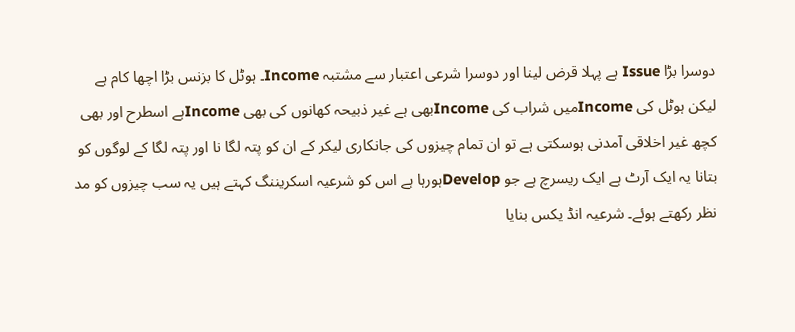دوسرا بڑا Issue ہے پہلا قرض لینا اور دوسرا شرعی اعتبار سے مشتبہ Income۔ ہوٹل کا بزنس بڑا اچھا کام ہے لیکن ہوٹل کی Incomeمیں شراب کی Incomeبھی ہے غیر ذبیحہ کھانوں کی بھی Incomeہے اسطرح اور بھی کچھ غیر اخلاقی آمدنی ہوسکتی ہے تو ان تمام چیزوں کی جانکاری لیکر کے ان کو پتہ لگا نا اور پتہ لگا کے لوگوں کو بتانا یہ ایک آرٹ ہے ایک ریسرچ ہے جو Developہورہا ہے اس کو شرعیہ اسکریننگ کہتے ہیں یہ سب چیزوں کو مد نظر رکھتے ہوئے۔ شرعیہ انڈ یکس بنایا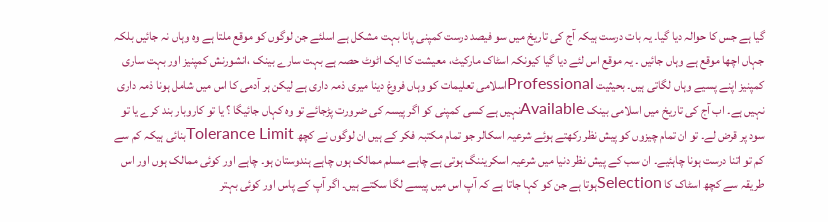گیا ہے جس کا حوالہ دیا گیا۔ یہ بات درست ہیکہ آج کی تاریخ میں سو فیصد درست کمپنی پانا بہت مشکل ہے اسلئے جن لوگوں کو موقع ملتا ہے وہ وہاں نہ جائیں بلکہ جہاں اچھا موقع ہے وہاں جائیں ۔ یہ موقع اس لئے دیا گیا کیونکہ اسٹاک مارکیٹ، معیشت کا ایک اٹوٹ حصہ ہے بہت سارے بینک ،انشورنش کمپنیز اور بہت ساری کمپنیز اپنے پسیے وہاں لگاتی ہیں۔ بحیثیت Professionalاسلامی تعلیمات کو وہاں فروغ دینا میری ذمہ داری ہے لیکن ہر آدمی کا اس میں شامل ہونا ذمہ داری نہیں ہے۔ اب آج کی تاریخ میں اسلامی بینک Availableنہیں ہے کسی کمپنی کو اگر پیسہ کی ضرورت پڑجائے تو وہ کہاں جائیگا ؟ یا تو کاروبار بند کرے یا تو سود پر قرض لے۔ تو ان تمام چیزوں کو پیش نظر رکھتے ہوئے شرعیہ اسکالر جو تمام مکتبہ فکر کے ہیں ان لوگوں نے کچھ Tolerance Limitبنائی ہیکہ کم سے کم تو اتنا درست ہونا چاہئیے۔ ان سب کے پیش نظر دنیا میں شرعیہ اسکریننگ ہوتی ہے چاہے مسلم ممالک ہوں چاہے ہندوستان ہو۔ چاہے اور کوئی ممالک ہوں اور اس طریقہ سے کچھ اسٹاک کا Selectionہوتا ہے جن کو کہا جاتا ہے کہ آپ اس میں پیسے لگا سکتے ہیں۔ اگر آپ کے پاس اور کوئی بہتر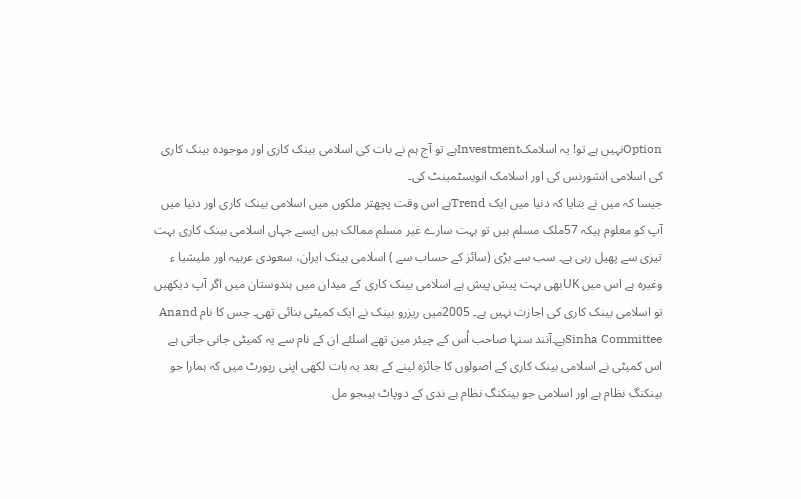Optionنہیں ہے تو! یہ اسلامکInvestmentہے تو آج ہم نے بات کی اسلامی بینک کاری اور موجودہ بینک کاری کی اسلامی انشورنس کی اور اسلامک انویسٹمینٹ کی۔
جیسا کہ میں نے بتایا کہ دنیا میں ایک Trendہے اس وقت پچھتر ملکوں میں اسلامی بینک کاری اور دنیا میں آپ کو معلوم ہیکہ 57ملک مسلم ہیں تو بہت سارے غیر مسلم ممالک ہیں ایسے جہاں اسلامی بینک کاری بہت تیزی سے پھیل رہی ہے۔ سب سے بڑی (سائز کے حساب سے ) اسلامی بینک ایران، سعودی عربیہ اور ملیشیا ء وغیرہ ہے اس میں UKبھی بہت پیش پیش ہے اسلامی بینک کاری کے میدان میں ہندوستان میں اگر آپ دیکھیں تو اسلامی بینک کاری کی اجازت نہیں ہے۔ 2005میں ریزرو بینک نے ایک کمیٹی بنائی تھی۔ جس کا نام Anand Sinha Committeeہے۔آنند سنہا صاحب اُس کے چیئر مین تھے اسلئے ان کے نام سے یہ کمیٹی جانی جاتی ہے اس کمیٹی نے اسلامی بینک کاری کے اصولوں کا جائزہ لینے کے بعد یہ بات لکھی اپنی رپورٹ میں کہ ہمارا جو بینکنگ نظام ہے اور اسلامی جو بینکنگ نظام ہے ندی کے دوپاٹ ہیںجو مل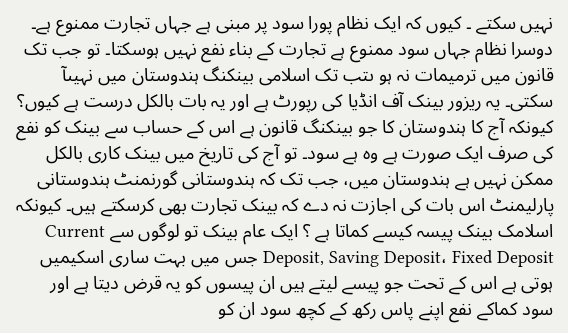نہیں سکتے ۔ کیوں کہ ایک نظام پورا سود پر مبنی ہے جہاں تجارت ممنوع ہے۔ دوسرا نظام جہاں سود ممنوع ہے تجارت کے بناء نفع نہیں ہوسکتا۔ تو جب تک قانون میں ترمیمات نہ ہو ںتب تک اسلامی بینکنگ ہندوستان میں نہیںآ سکتی۔ یہ ریزور بینک آف انڈیا کی رپورٹ ہے اور یہ بات بالکل درست ہے کیوں؟ کیونکہ آج کا ہندوستان کا جو بینکنگ قانون ہے اس کے حساب سے بینک کو نفع کی صرف ایک صورت ہے وہ ہے سود۔ تو آج کی تاریخ میں بینک کاری بالکل ممکن نہیں ہے ہندوستان میں، جب تک کہ ہندوستانی گورنمنٹ ہندوستانی پارلیمنٹ اس بات کی اجازت نہ دے کہ بینک تجارت بھی کرسکتے ہیں۔ کیونکہ اسلامک بینک پیسہ کیسے کماتا ہے ؟ ایک عام بینک تو لوگوں سے Current Deposit, Saving Deposit، Fixed Deposit جس میں بہت ساری اسکیمیں ہوتی ہے اس کے تحت جو پیسے لیتے ہیں ان پیسوں کو یہ قرض دیتا ہے اور سود کماکے نفع اپنے پاس رکھ کے کچھ سود ان کو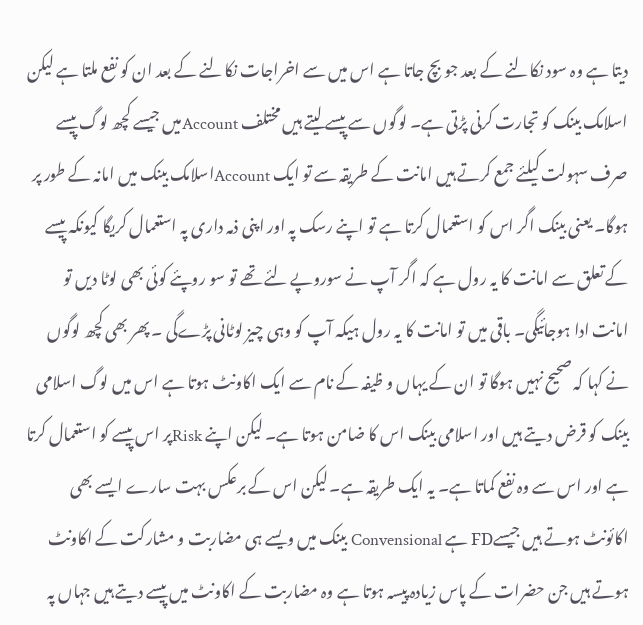دیتا ہے وہ سود نکالنے کے بعد جو بچ جاتا ہے اس میں سے اخراجات نکالنے کے بعد ان کو نفع ملتا ہے لیکن اسلامک بینک کو تجارت کرنی پڑتی ہے۔ لوگوں سے پیسے لیتے ہیں مختلف Accountمیں جیسے کچھ لوگ پیسے صرف سہولت کیلئے جمع کرتے ہیں امانت کے طریقہ سے تو ایک Accountاسلامک بینک میں امانہ کے طور پر ہوگا۔ یعنی بینک اگر اس کو استعمال کرتا ہے تو اپنے رسک پہ اور اپنی ذمہ داری پہ استعمال کریگا کیونکہ پیسے کے تعلق سے امانت کا یہ رول ہے کہ اگر آپ نے سوروپے لئے تھے تو سو روپئے کوئی بھی لوٹا دیں تو امانت ادا ہوجائیگی۔ باقی میں تو امانت کا یہ رول ہیکہ آپ کو وہی چیز لوٹانی پڑےگی ۔ پھر بھی کچھ لوگوں نے کہا کہ صحیح نہیں ہوگا تو ان کے یہاں و ظیفہ کے نام سے ایک اکاونٹ ہوتا ہے اس میں لوگ اسلامی بینک کو قرض دیتے ہیں اور اسلامی بینک اس کا ضامن ہوتا ہے۔ لیکن اپنے Riskپر اس پیسے کو استعمال کرتا ہے اور اس سے وہ نفع کماتا ہے۔ یہ ایک طریقہ ہے۔ لیکن اس کے برعکس بہت سارے ایسے بھی اکائونٹ ہوتے ہیں جیسےFD ہے Convensional بینک میں ویسے ہی مضاربت و مشارکت کے اکاونٹ ہوتے ہیں جن حضرات کے پاس زیادہ پیسہ ہوتا ہے وہ مضاربت کے اکاونٹ میں پیسے دیتے ہیں جہاں پہ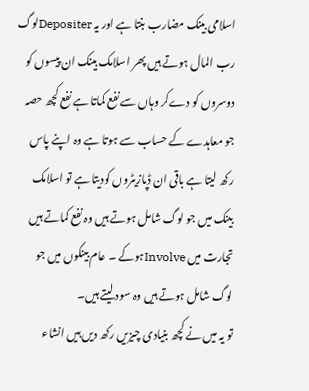اسلامی بینک مضارب بنتا ہے اور یہ Depositerلوگ رب المال ہوتے ہیں پھر اسلامک بینک ان پیسوں کو دوسروں کو دےکر وہاں سے نفع کماتا ہے نفع کچھ حصہ جو معاہدے کے حساب سے ہوتا ہے وہ اپنے پاس رکھ لیتا ہے باقی ان ڈپازیٹروں کودیتا ہے تو اسلامک بینک میں جو لوگ شامل ہوتے ہیں وہ نفع کماتے ہیں تجارت میں Involveہوکے ۔ عام بینکوں میں جو لوگ شامل ہوتے ہیں وہ سود لیتے ہیں۔
تو یہ میں نے کچھ بنیادی چیزیں رکھ دیں ہیں انشاء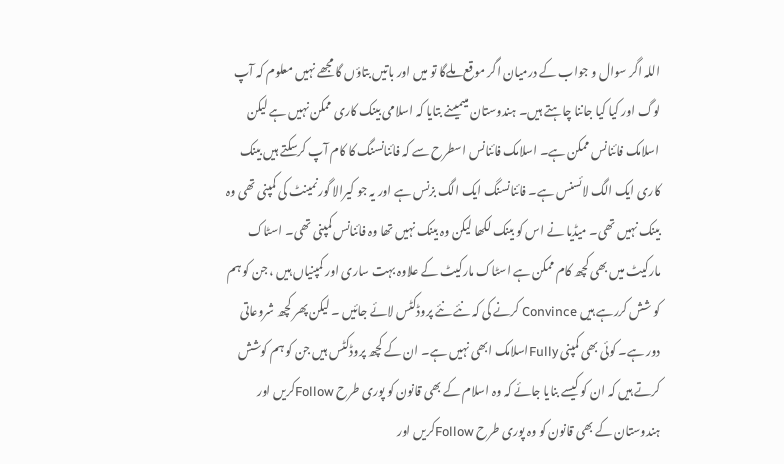اللہ اگر سوال و جواب کے درمیان اگر موقع ملےگا تو میں اور باتیں بتاؤں گا مجھے نہیں معلوم کہ آپ لوگ اور کیا کیا جاننا چاہتے ہیں۔ ہندوستان میںمیںنے بتایا کہ اسلامی بینک کاری ممکن نہیں ہے لیکن اسلامک فائنانس ممکن ہے۔ اسلامک فائنانس اسطرح سے کہ فائنانسنگ کا کام آپ کرسکتے ہیں بینک کاری ایک الگ لائسنس ہے۔ فائنانسنگ ایک الگ بزنس ہے اور یہ جو کیرالا گورنمینٹ کی کمپنی تھی وہ بینک نہیں تھی۔ میڈیا نے اس کو بینک لکھا لیکن وہ بینک نہیں تھا وہ فائنانس کمپنی تھی۔ اسٹاک مارکیٹ میں بھی کچھ کام ممکن ہے اسٹاک مارکیٹ کے علاوہ بہت ساری اور کمپنیاں ہیں ، جن کو ہم کو شش کررہے ہیں Convince کرنے کی کہ نئے نئے پروڈکٹس لائے جائیں ۔ لیکن پھر کچھ شروعاتی دور ہے۔ کوئی بھی کمپنی Fullyاسلامک ابھی نہیں ہے۔ ان کے کچھ پروڈکٹس ہیں جن کو ہم کوشش کرتے ہیں کہ ان کو کیسے بنایا جائے کہ وہ اسلام کے بھی قانون کو پوری طرح Followکریں اور ہندوستان کے بھی قانون کو وہ پوری طرح Followکریں اور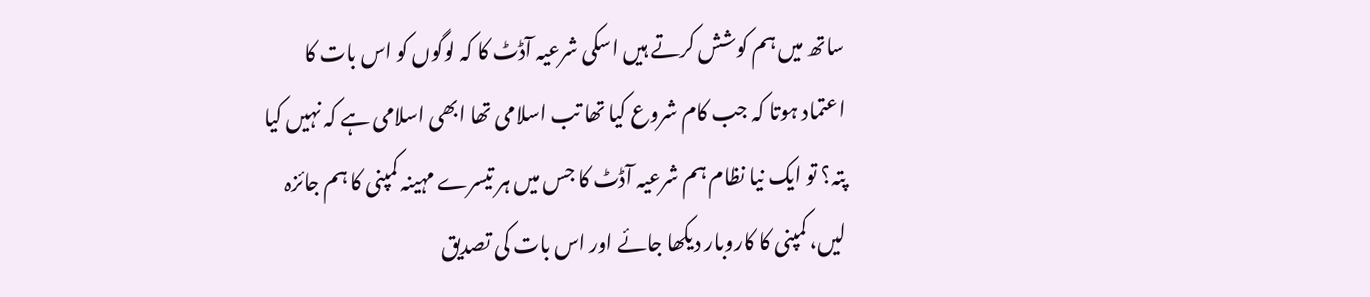ساتھ میں ہم کوشش کرتے ہیں اسکی شرعیہ آڈٹ کا کہ لوگوں کو اس بات کا اعتماد ہوتا کہ جب کام شروع کیا تھا تب اسلامی تھا ابھی اسلامی ہے کہ نہیں کیا پتہ؟ تو ایک نیا نظام ہم شرعیہ آڈٹ کا جس میں ہر تیسرے مہینہ کمپنی کا ہم جائزہ لیں، کمپنی کا کاروبار دیکھا جائے اور اس بات کی تصدیق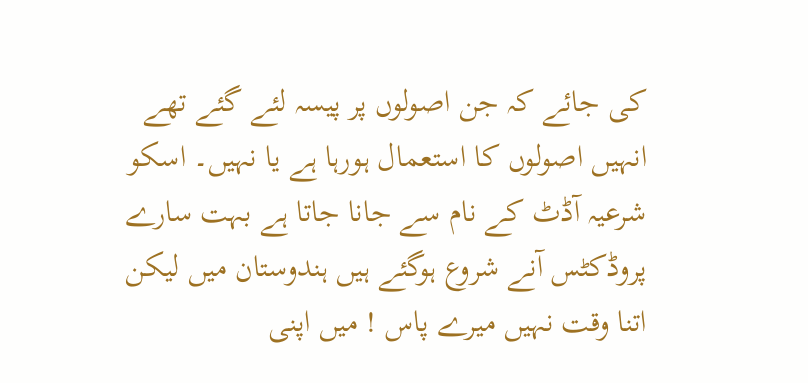کی جائے کہ جن اصولوں پر پیسہ لئے گئے تھے انہیں اصولوں کا استعمال ہورہا ہے یا نہیں۔ اسکو شرعیہ آڈٹ کے نام سے جانا جاتا ہے بہت سارے پروڈکٹس آنے شروع ہوگئے ہیں ہندوستان میں لیکن اتنا وقت نہیں میرے پاس ! میں اپنی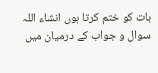بات کو ختم کرتا ہوں انشاء اللہ سوال و جواب کے درمیان میں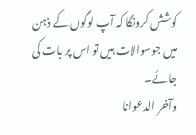کوشش کرونگا کہ آپ لوگوں کے ذہن میں جوسوالات ہیں تو اس پر بات کی جائے۔
وآخر الدعوانا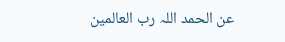عن الحمد اللہ رب العالمین